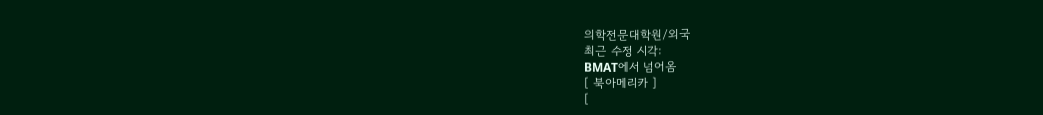의학전문대학원/외국
최근 수정 시각:
BMAT에서 넘어옴
[ 북아메리카 ]
[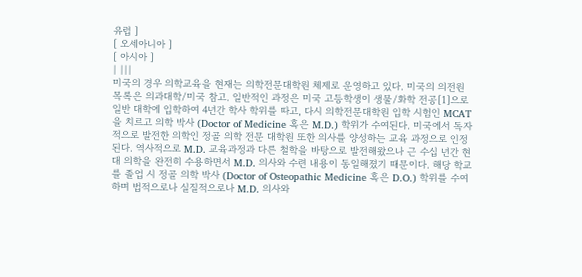유럽 ]
[ 오세아니아 ]
[ 아시아 ]
| |||
미국의 경우 의학교육을 현재는 의학전문대학원 체제로 운영하고 있다. 미국의 의전원 목록은 의과대학/미국 참고. 일반적인 과정은 미국 고등학생이 생물/화학 전공[1]으로 일반 대학에 입학하여 4년간 학사 학위를 따고, 다시 의학전문대학원 입학 시험인 MCAT을 치르고 의학 박사 (Doctor of Medicine 혹은 M.D.) 학위가 수여된다. 미국에서 독자적으로 발전한 의학인 정골 의학 전문 대학원 또한 의사를 양성하는 교육 과정으로 인정된다. 역사적으로 M.D. 교육과정과 다른 철학을 바탕으로 발전해왔으나 근 수십 년간 현대 의학을 완전히 수용하면서 M.D. 의사와 수련 내용이 동일해졌기 때문이다. 해당 학교를 졸업 시 정골 의학 박사 (Doctor of Osteopathic Medicine 혹은 D.O.) 학위를 수여하며 법적으로나 실질적으로나 M.D. 의사와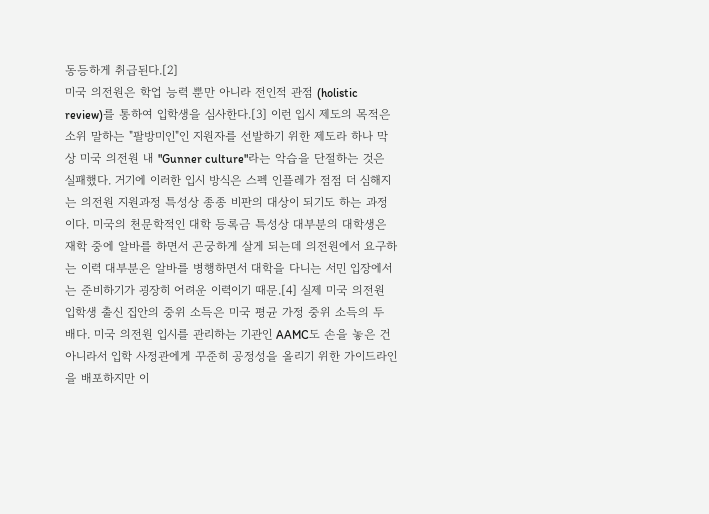동등하게 취급된다.[2]
미국 의전원은 학업 능력 뿐만 아니라 전인적 관점 (holistic review)를 통하여 입학생을 심사한다.[3] 이런 입시 제도의 목적은 소위 말하는 "팔방미인"인 지원자를 선발하기 위한 제도라 하나 막상 미국 의전원 내 "Gunner culture"라는 악습을 단절하는 것은 실패했다. 거기에 이러한 입시 방식은 스펙 인플레가 점점 더 심해지는 의전원 지원과정 특성상 종종 비판의 대상이 되기도 하는 과정이다. 미국의 천문학적인 대학 등록금 특성상 대부분의 대학생은 재학 중에 알바를 하면서 곤궁하게 살게 되는데 의전원에서 요구하는 이력 대부분은 알바를 병행하면서 대학을 다니는 서민 입장에서는 준비하기가 굉장히 어려운 이력이기 때문.[4] 실제 미국 의전원 입학생 출신 집안의 중위 소득은 미국 평균 가정 중위 소득의 두 배다. 미국 의전원 입시를 관리하는 기관인 AAMC도 손을 놓은 건 아니라서 입학 사정관에게 꾸준히 공정성을 올리기 위한 가이드라인을 배포하지만 이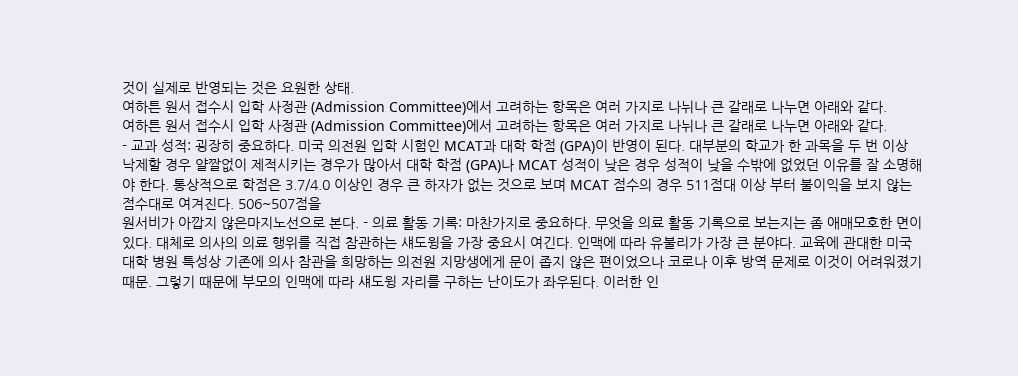것이 실제로 반영되는 것은 요원한 상태.
여하튼 원서 접수시 입학 사정관 (Admission Committee)에서 고려하는 항목은 여러 가지로 나뉘나 큰 갈래로 나누면 아래와 같다.
여하튼 원서 접수시 입학 사정관 (Admission Committee)에서 고려하는 항목은 여러 가지로 나뉘나 큰 갈래로 나누면 아래와 같다.
- 교과 성적: 굉장히 중요하다. 미국 의전원 입학 시험인 MCAT과 대학 학점 (GPA)이 반영이 된다. 대부분의 학교가 한 과목을 두 번 이상 낙제할 경우 얄짤없이 제적시키는 경우가 많아서 대학 학점 (GPA)나 MCAT 성적이 낮은 경우 성적이 낮을 수밖에 없었던 이유를 잘 소명해야 한다. 통상적으로 학점은 3.7/4.0 이상인 경우 큰 하자가 없는 것으로 보며 MCAT 점수의 경우 511점대 이상 부터 불이익을 보지 않는 점수대로 여겨진다. 506~507점을
원서비가 아깝지 않은마지노선으로 본다. - 의료 활동 기록: 마찬가지로 중요하다. 무엇을 의료 활동 기록으로 보는지는 좀 애매모호한 면이 있다. 대체로 의사의 의료 행위를 직접 참관하는 섀도윙을 가장 중요시 여긴다. 인맥에 따라 유불리가 가장 큰 분야다. 교육에 관대한 미국 대학 병원 특성상 기존에 의사 참관을 희망하는 의전원 지망생에게 문이 좁지 않은 편이었으나 코로나 이후 방역 문제로 이것이 어려워졌기 때문. 그렇기 때문에 부모의 인맥에 따라 섀도윙 자리를 구하는 난이도가 좌우된다. 이러한 인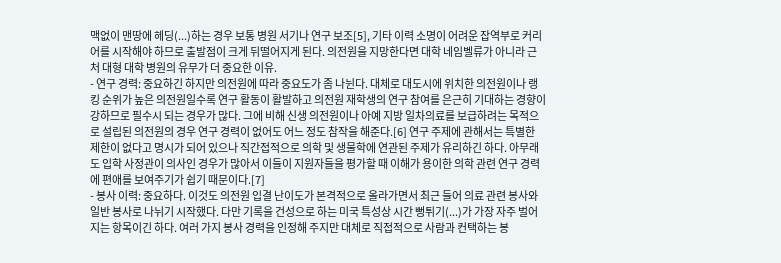맥없이 맨땅에 헤딩(...)하는 경우 보통 병원 서기나 연구 보조[5], 기타 이력 소명이 어려운 잡역부로 커리어를 시작해야 하므로 출발점이 크게 뒤떨어지게 된다. 의전원을 지망한다면 대학 네임벨류가 아니라 근처 대형 대학 병원의 유무가 더 중요한 이유.
- 연구 경력: 중요하긴 하지만 의전원에 따라 중요도가 좀 나뉜다. 대체로 대도시에 위치한 의전원이나 랭킹 순위가 높은 의전원일수록 연구 활동이 활발하고 의전원 재학생의 연구 참여를 은근히 기대하는 경향이 강하므로 필수시 되는 경우가 많다. 그에 비해 신생 의전원이나 아예 지방 일차의료를 보급하려는 목적으로 설립된 의전원의 경우 연구 경력이 없어도 어느 정도 참작을 해준다.[6] 연구 주제에 관해서는 특별한 제한이 없다고 명시가 되어 있으나 직간접적으로 의학 및 생물학에 연관된 주제가 유리하긴 하다. 아무래도 입학 사정관이 의사인 경우가 많아서 이들이 지원자들을 평가할 때 이해가 용이한 의학 관련 연구 경력에 편애를 보여주기가 쉽기 때문이다.[7]
- 봉사 이력: 중요하다. 이것도 의전원 입결 난이도가 본격적으로 올라가면서 최근 들어 의료 관련 봉사와 일반 봉사로 나뉘기 시작했다. 다만 기록을 건성으로 하는 미국 특성상 시간 뻥튀기(...)가 가장 자주 벌어지는 항목이긴 하다. 여러 가지 봉사 경력을 인정해 주지만 대체로 직접적으로 사람과 컨택하는 봉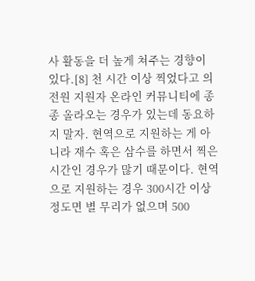사 활동을 더 높게 쳐주는 경향이 있다.[8] 천 시간 이상 찍었다고 의전원 지원자 온라인 커뮤니티에 종종 올라오는 경우가 있는데 동요하지 말자. 현역으로 지원하는 게 아니라 재수 혹은 삼수를 하면서 찍은 시간인 경우가 많기 때문이다. 현역으로 지원하는 경우 300시간 이상 정도면 별 무리가 없으며 500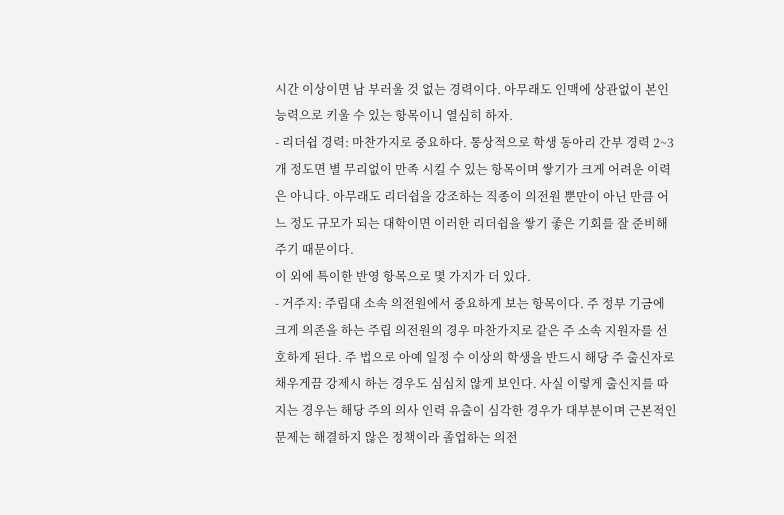시간 이상이면 남 부러울 것 없는 경력이다. 아무래도 인맥에 상관없이 본인 능력으로 키울 수 있는 항목이니 열심히 하자.
- 리더쉽 경력: 마찬가지로 중요하다. 통상적으로 학생 동아리 간부 경력 2~3개 정도면 별 무리없이 만족 시킬 수 있는 항목이며 쌓기가 크게 어려운 이력은 아니다. 아무래도 리더쉽을 강조하는 직종이 의전원 뿐만이 아닌 만큼 어느 정도 규모가 되는 대학이면 이러한 리더쉽을 쌓기 좋은 기회를 잘 준비해 주기 때문이다.
이 외에 특이한 반영 항목으로 몇 가지가 더 있다.
- 거주지: 주립대 소속 의전원에서 중요하게 보는 항목이다. 주 정부 기금에 크게 의존을 하는 주립 의전원의 경우 마찬가지로 같은 주 소속 지원자를 선호하게 된다. 주 법으로 아예 일정 수 이상의 학생을 반드시 해당 주 출신자로 채우게끔 강제시 하는 경우도 심심치 않게 보인다. 사실 이렇게 출신지를 따지는 경우는 해당 주의 의사 인력 유출이 심각한 경우가 대부분이며 근본적인 문제는 해결하지 않은 정책이라 졸업하는 의전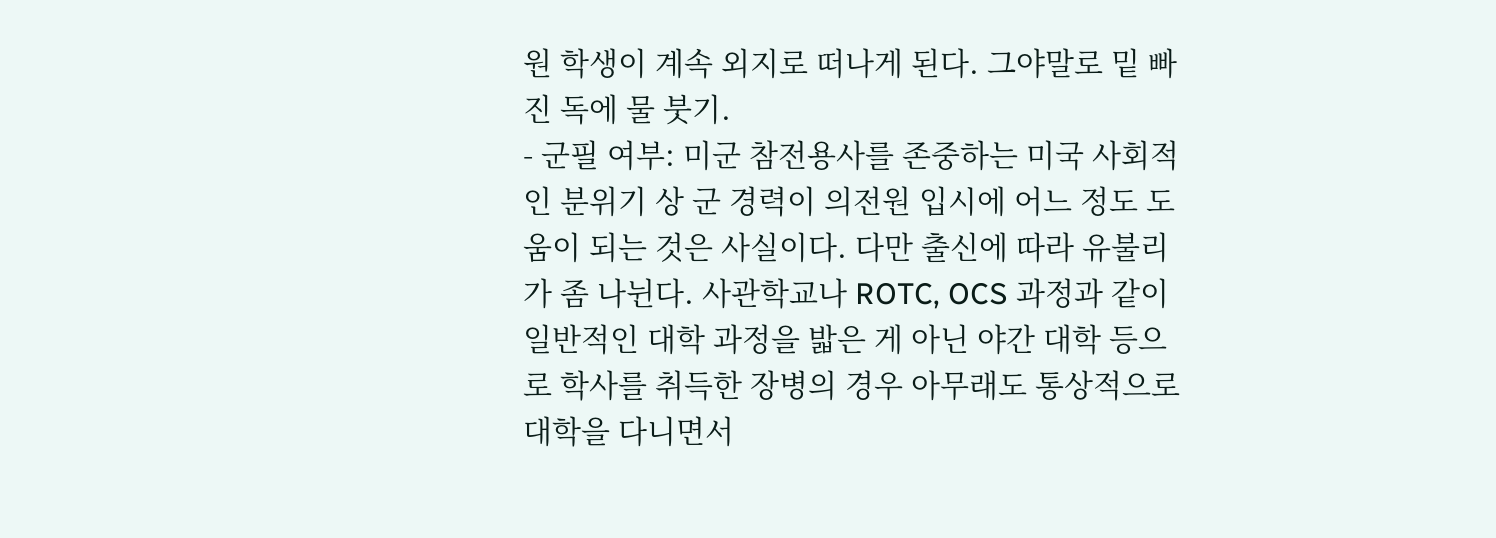원 학생이 계속 외지로 떠나게 된다. 그야말로 밑 빠진 독에 물 붓기.
- 군필 여부: 미군 참전용사를 존중하는 미국 사회적인 분위기 상 군 경력이 의전원 입시에 어느 정도 도움이 되는 것은 사실이다. 다만 출신에 따라 유불리가 좀 나뉜다. 사관학교나 ROTC, OCS 과정과 같이 일반적인 대학 과정을 밟은 게 아닌 야간 대학 등으로 학사를 취득한 장병의 경우 아무래도 통상적으로 대학을 다니면서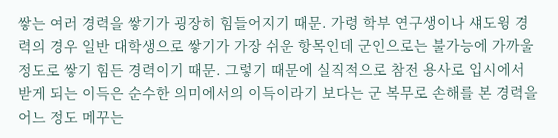쌓는 여러 경력을 쌓기가 굉장히 힘들어지기 때문. 가령 학부 연구생이나 섀도윙 경력의 경우 일반 대학생으로 쌓기가 가장 쉬운 항목인데 군인으로는 불가능에 가까울 정도로 쌓기 힘든 경력이기 때문. 그렇기 때문에 실직적으로 참전 용사로 입시에서 받게 되는 이득은 순수한 의미에서의 이득이라기 보다는 군 복무로 손해를 본 경력을 어느 정도 메꾸는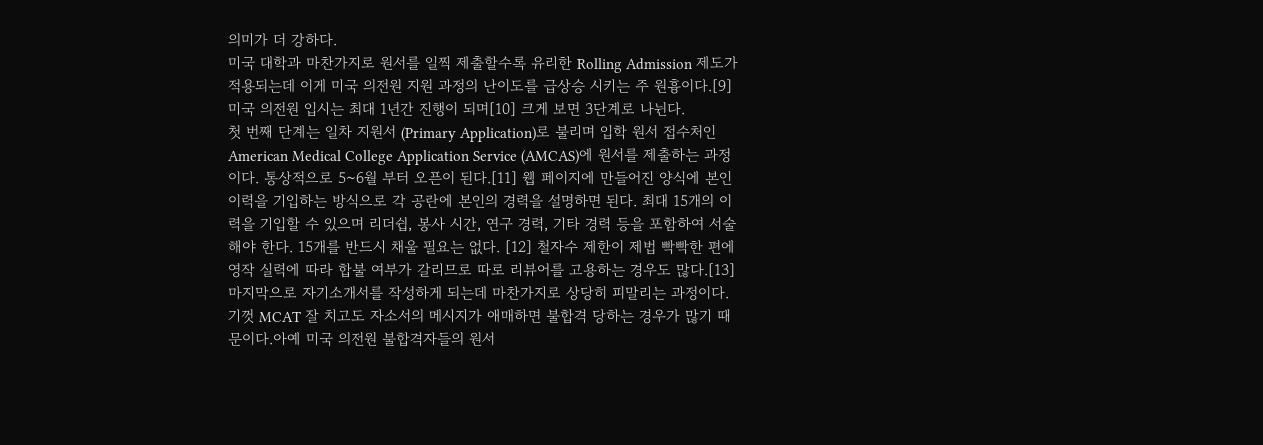의미가 더 강하다.
미국 대학과 마찬가지로 원서를 일찍 제출할수록 유리한 Rolling Admission 제도가 적용되는데 이게 미국 의전원 지원 과정의 난이도를 급상승 시키는 주 원흉이다.[9] 미국 의전원 입시는 최대 1년간 진행이 되며[10] 크게 보면 3단계로 나뉜다.
첫 번째 단계는 일차 지원서 (Primary Application)로 불리며 입학 원서 접수처인 American Medical College Application Service (AMCAS)에 원서를 제출하는 과정이다. 통상적으로 5~6월 부터 오픈이 된다.[11] 웹 페이지에 만들어진 양식에 본인 이력을 기입하는 방식으로 각 공란에 본인의 경력을 설명하면 된다. 최대 15개의 이력을 기입할 수 있으며 리더쉽, 봉사 시간, 연구 경력, 기타 경력 등을 포함하여 서술해야 한다. 15개를 반드시 채울 필요는 없다. [12] 철자수 제한이 제법 빡빡한 편에 영작 실력에 따라 합불 여부가 갈리므로 따로 리뷰어를 고용하는 경우도 많다.[13] 마지막으로 자기소개서를 작성하게 되는데 마찬가지로 상당히 피말리는 과정이다. 기껏 MCAT 잘 치고도 자소서의 메시지가 애매하면 불합격 당하는 경우가 많기 때문이다.아예 미국 의전원 불합격자들의 원서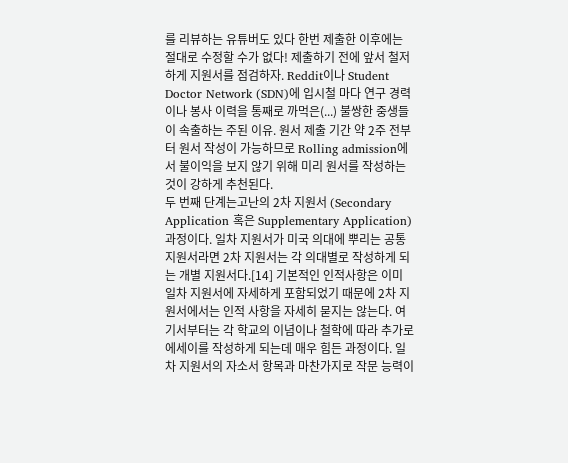를 리뷰하는 유튜버도 있다 한번 제출한 이후에는 절대로 수정할 수가 없다! 제출하기 전에 앞서 철저하게 지원서를 점검하자. Reddit이나 Student Doctor Network (SDN)에 입시철 마다 연구 경력이나 봉사 이력을 통째로 까먹은(...) 불쌍한 중생들이 속출하는 주된 이유. 원서 제출 기간 약 2주 전부터 원서 작성이 가능하므로 Rolling admission에서 불이익을 보지 않기 위해 미리 원서를 작성하는 것이 강하게 추천된다.
두 번째 단계는고난의 2차 지원서 (Secondary Application 혹은 Supplementary Application) 과정이다. 일차 지원서가 미국 의대에 뿌리는 공통 지원서라면 2차 지원서는 각 의대별로 작성하게 되는 개별 지원서다.[14] 기본적인 인적사항은 이미 일차 지원서에 자세하게 포함되었기 때문에 2차 지원서에서는 인적 사항을 자세히 묻지는 않는다. 여기서부터는 각 학교의 이념이나 철학에 따라 추가로 에세이를 작성하게 되는데 매우 힘든 과정이다. 일차 지원서의 자소서 항목과 마찬가지로 작문 능력이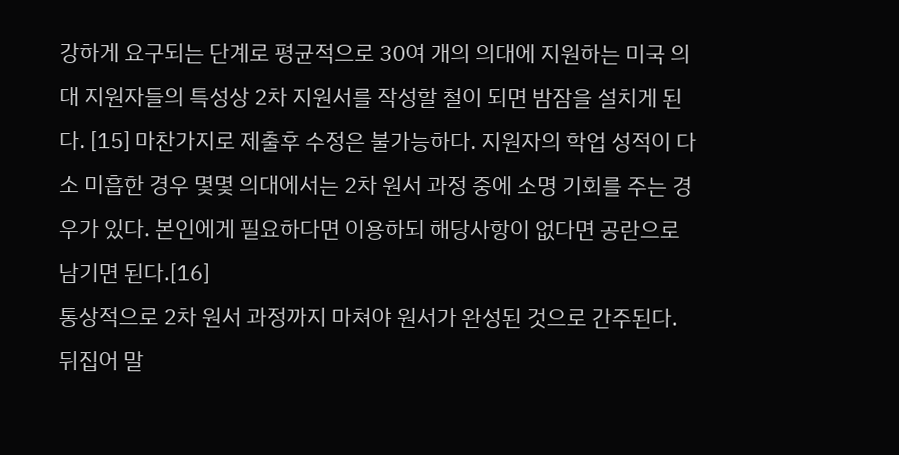강하게 요구되는 단계로 평균적으로 30여 개의 의대에 지원하는 미국 의대 지원자들의 특성상 2차 지원서를 작성할 철이 되면 밤잠을 설치게 된다. [15] 마찬가지로 제출후 수정은 불가능하다. 지원자의 학업 성적이 다소 미흡한 경우 몇몇 의대에서는 2차 원서 과정 중에 소명 기회를 주는 경우가 있다. 본인에게 필요하다면 이용하되 해당사항이 없다면 공란으로 남기면 된다.[16]
통상적으로 2차 원서 과정까지 마쳐야 원서가 완성된 것으로 간주된다. 뒤집어 말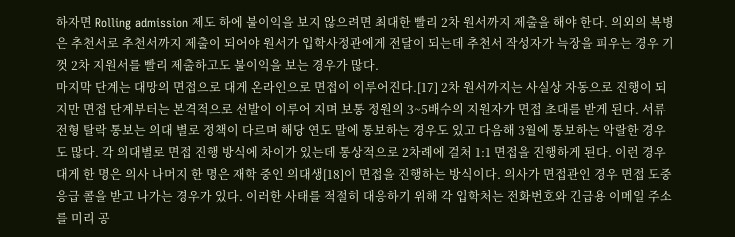하자면 Rolling admission 제도 하에 불이익을 보지 않으려면 최대한 빨리 2차 원서까지 제출을 해야 한다. 의외의 복병은 추천서로 추천서까지 제출이 되어야 원서가 입학사정관에게 전달이 되는데 추천서 작성자가 늑장을 피우는 경우 기껏 2차 지원서를 빨리 제출하고도 불이익을 보는 경우가 많다.
마지막 단계는 대망의 면접으로 대게 온라인으로 면접이 이루어진다.[17] 2차 원서까지는 사실상 자동으로 진행이 되지만 면접 단계부터는 본격적으로 선발이 이루어 지며 보통 정원의 3~5배수의 지원자가 면접 초대를 받게 된다. 서류 전형 탈락 통보는 의대 별로 정책이 다르며 해당 연도 말에 통보하는 경우도 있고 다음해 3월에 통보하는 악랄한 경우도 많다. 각 의대별로 면접 진행 방식에 차이가 있는데 통상적으로 2차례에 걸처 1:1 면접을 진행하게 된다. 이런 경우 대게 한 명은 의사 나머지 한 명은 재학 중인 의대생[18]이 면접을 진행하는 방식이다. 의사가 면접관인 경우 면접 도중 응급 콜을 받고 나가는 경우가 있다. 이러한 사태를 적절히 대응하기 위해 각 입학처는 전화번호와 긴급용 이메일 주소를 미리 공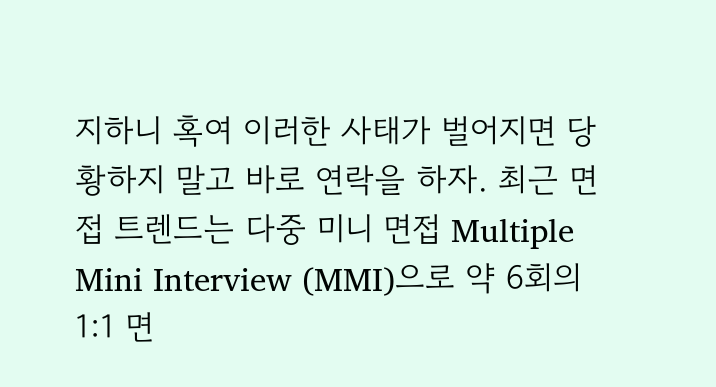지하니 혹여 이러한 사태가 벌어지면 당황하지 말고 바로 연락을 하자. 최근 면접 트렌드는 다중 미니 면접 Multiple Mini Interview (MMI)으로 약 6회의 1:1 면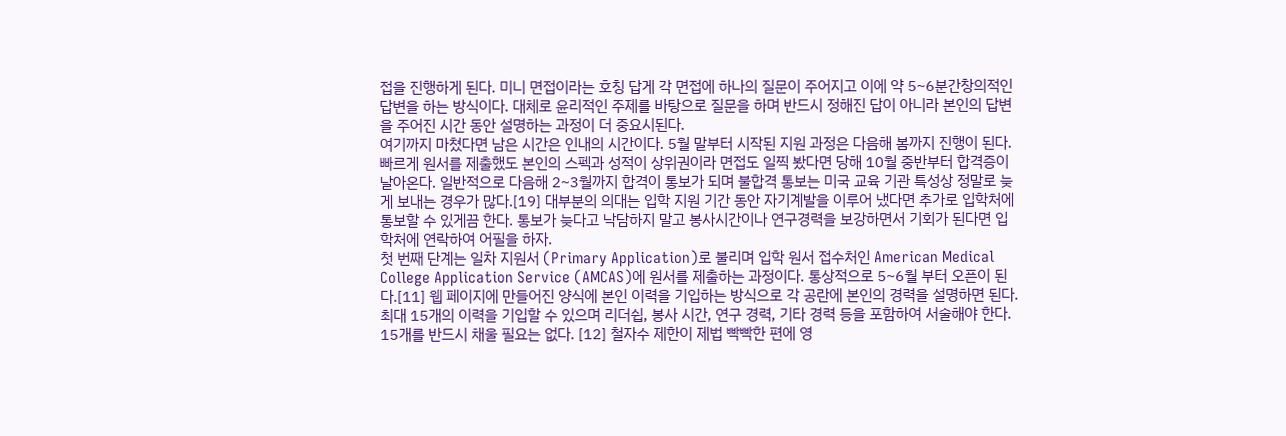접을 진행하게 된다. 미니 면접이라는 호칭 답게 각 면접에 하나의 질문이 주어지고 이에 약 5~6분간창의적인 답변을 하는 방식이다. 대체로 윤리적인 주제를 바탕으로 질문을 하며 반드시 정해진 답이 아니라 본인의 답변을 주어진 시간 동안 설명하는 과정이 더 중요시된다.
여기까지 마쳤다면 남은 시간은 인내의 시간이다. 5월 말부터 시작된 지원 과정은 다음해 봄까지 진행이 된다. 빠르게 원서를 제출했도 본인의 스펙과 성적이 상위권이라 면접도 일찍 봤다면 당해 10월 중반부터 합격증이 날아온다. 일반적으로 다음해 2~3월까지 합격이 통보가 되며 불합격 통보는 미국 교육 기관 특성상 정말로 늦게 보내는 경우가 많다.[19] 대부분의 의대는 입학 지원 기간 동안 자기계발을 이루어 냈다면 추가로 입학처에 통보할 수 있게끔 한다. 통보가 늦다고 낙담하지 말고 봉사시간이나 연구경력을 보강하면서 기회가 된다면 입학처에 연락하여 어필을 하자.
첫 번째 단계는 일차 지원서 (Primary Application)로 불리며 입학 원서 접수처인 American Medical College Application Service (AMCAS)에 원서를 제출하는 과정이다. 통상적으로 5~6월 부터 오픈이 된다.[11] 웹 페이지에 만들어진 양식에 본인 이력을 기입하는 방식으로 각 공란에 본인의 경력을 설명하면 된다. 최대 15개의 이력을 기입할 수 있으며 리더쉽, 봉사 시간, 연구 경력, 기타 경력 등을 포함하여 서술해야 한다. 15개를 반드시 채울 필요는 없다. [12] 철자수 제한이 제법 빡빡한 편에 영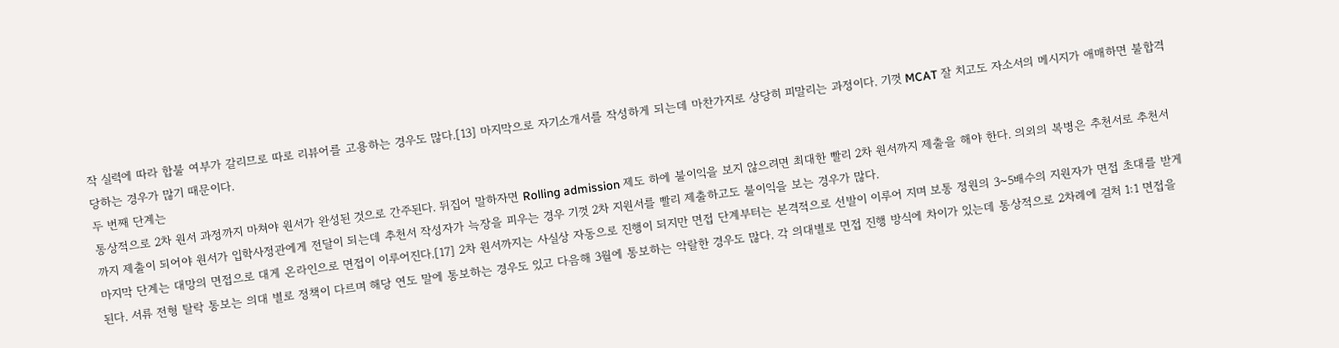작 실력에 따라 합불 여부가 갈리므로 따로 리뷰어를 고용하는 경우도 많다.[13] 마지막으로 자기소개서를 작성하게 되는데 마찬가지로 상당히 피말리는 과정이다. 기껏 MCAT 잘 치고도 자소서의 메시지가 애매하면 불합격 당하는 경우가 많기 때문이다.
두 번째 단계는
통상적으로 2차 원서 과정까지 마쳐야 원서가 완성된 것으로 간주된다. 뒤집어 말하자면 Rolling admission 제도 하에 불이익을 보지 않으려면 최대한 빨리 2차 원서까지 제출을 해야 한다. 의외의 복병은 추천서로 추천서까지 제출이 되어야 원서가 입학사정관에게 전달이 되는데 추천서 작성자가 늑장을 피우는 경우 기껏 2차 지원서를 빨리 제출하고도 불이익을 보는 경우가 많다.
마지막 단계는 대망의 면접으로 대게 온라인으로 면접이 이루어진다.[17] 2차 원서까지는 사실상 자동으로 진행이 되지만 면접 단계부터는 본격적으로 선발이 이루어 지며 보통 정원의 3~5배수의 지원자가 면접 초대를 받게 된다. 서류 전형 탈락 통보는 의대 별로 정책이 다르며 해당 연도 말에 통보하는 경우도 있고 다음해 3월에 통보하는 악랄한 경우도 많다. 각 의대별로 면접 진행 방식에 차이가 있는데 통상적으로 2차례에 걸처 1:1 면접을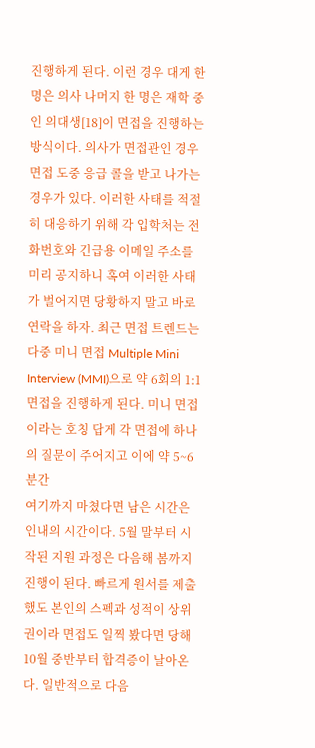진행하게 된다. 이런 경우 대게 한 명은 의사 나머지 한 명은 재학 중인 의대생[18]이 면접을 진행하는 방식이다. 의사가 면접관인 경우 면접 도중 응급 콜을 받고 나가는 경우가 있다. 이러한 사태를 적절히 대응하기 위해 각 입학처는 전화번호와 긴급용 이메일 주소를 미리 공지하니 혹여 이러한 사태가 벌어지면 당황하지 말고 바로 연락을 하자. 최근 면접 트렌드는 다중 미니 면접 Multiple Mini Interview (MMI)으로 약 6회의 1:1 면접을 진행하게 된다. 미니 면접이라는 호칭 답게 각 면접에 하나의 질문이 주어지고 이에 약 5~6분간
여기까지 마쳤다면 남은 시간은 인내의 시간이다. 5월 말부터 시작된 지원 과정은 다음해 봄까지 진행이 된다. 빠르게 원서를 제출했도 본인의 스펙과 성적이 상위권이라 면접도 일찍 봤다면 당해 10월 중반부터 합격증이 날아온다. 일반적으로 다음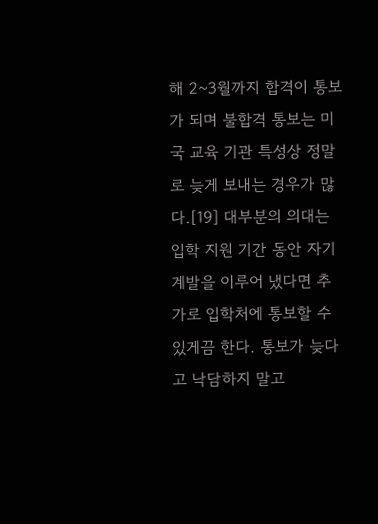해 2~3월까지 합격이 통보가 되며 불합격 통보는 미국 교육 기관 특성상 정말로 늦게 보내는 경우가 많다.[19] 대부분의 의대는 입학 지원 기간 동안 자기계발을 이루어 냈다면 추가로 입학처에 통보할 수 있게끔 한다. 통보가 늦다고 낙담하지 말고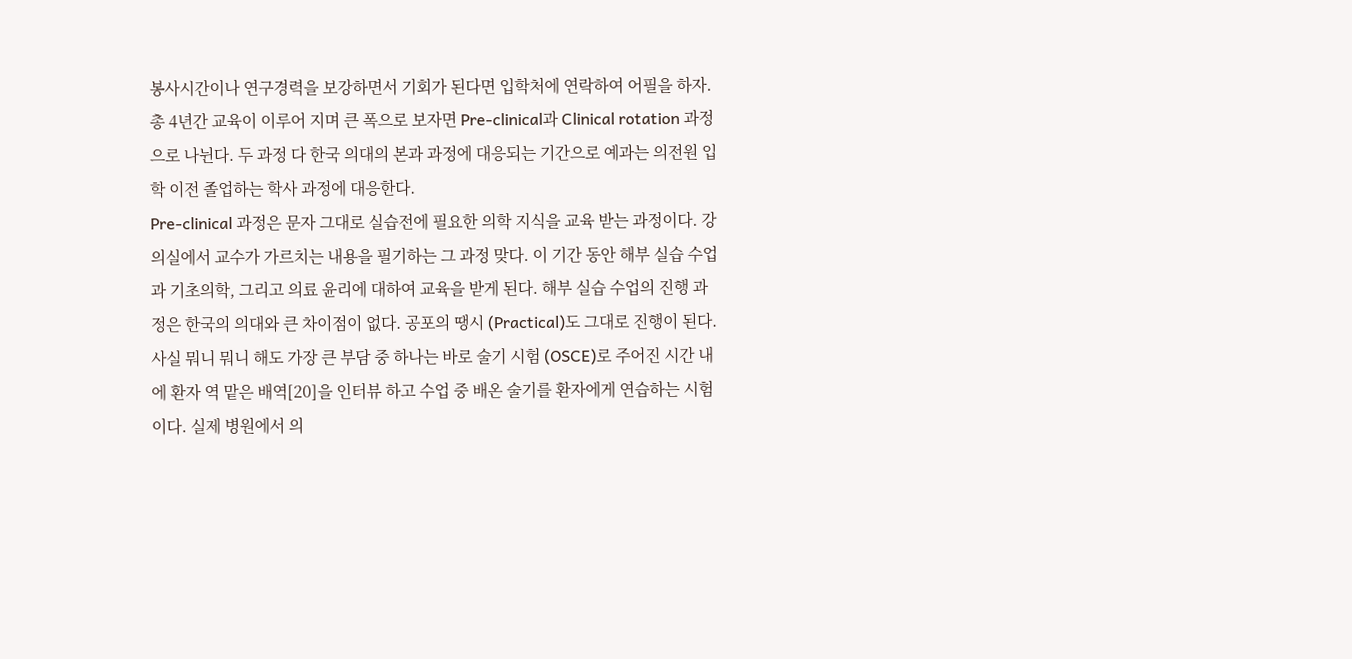봉사시간이나 연구경력을 보강하면서 기회가 된다면 입학처에 연락하여 어필을 하자.
총 4년간 교육이 이루어 지며 큰 폭으로 보자면 Pre-clinical과 Clinical rotation 과정으로 나뉜다. 두 과정 다 한국 의대의 본과 과정에 대응되는 기간으로 예과는 의전원 입학 이전 졸업하는 학사 과정에 대응한다.
Pre-clinical 과정은 문자 그대로 실습전에 필요한 의학 지식을 교육 받는 과정이다. 강의실에서 교수가 가르치는 내용을 필기하는 그 과정 맞다. 이 기간 동안 해부 실습 수업과 기초의학, 그리고 의료 윤리에 대하여 교육을 받게 된다. 해부 실습 수업의 진행 과정은 한국의 의대와 큰 차이점이 없다. 공포의 땡시 (Practical)도 그대로 진행이 된다. 사실 뭐니 뭐니 해도 가장 큰 부담 중 하나는 바로 술기 시험 (OSCE)로 주어진 시간 내에 환자 역 맡은 배역[20]을 인터뷰 하고 수업 중 배온 술기를 환자에게 연습하는 시험이다. 실제 병원에서 의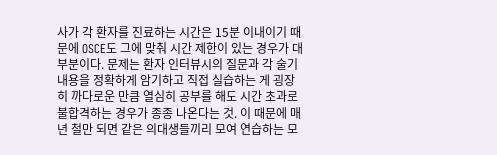사가 각 환자를 진료하는 시간은 15분 이내이기 때문에 OSCE도 그에 맞춰 시간 제한이 있는 경우가 대부분이다. 문제는 환자 인터뷰시의 질문과 각 술기 내용을 정확하게 암기하고 직접 실습하는 게 굉장히 까다로운 만큼 열심히 공부를 해도 시간 초과로 불합격하는 경우가 종종 나온다는 것. 이 때문에 매년 철만 되면 같은 의대생들끼리 모여 연습하는 모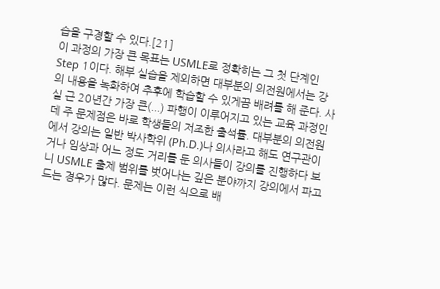습을 구경할 수 있다.[21]
이 과정의 가장 큰 목표는 USMLE로 정확히는 그 첫 단계인 Step 1이다. 해부 실습을 제외하면 대부분의 의전원에서는 강의 내용을 녹화하여 추후에 학습할 수 있게끔 배려를 해 준다. 사실 근 20년간 가장 큰(...) 파행이 이루어지고 있는 교육 과정인데 주 문제점은 바로 학생들의 저조한 출석률. 대부분의 의전원에서 강의는 일반 박사학위 (Ph.D.)나 의사라고 해도 연구관이거나 임상과 어느 정도 거리를 둔 의사들이 강의를 진행하다 보니 USMLE 출제 범위를 벗어나는 깊은 분야까지 강의에서 파고 드는 경우가 많다. 문제는 이런 식으로 배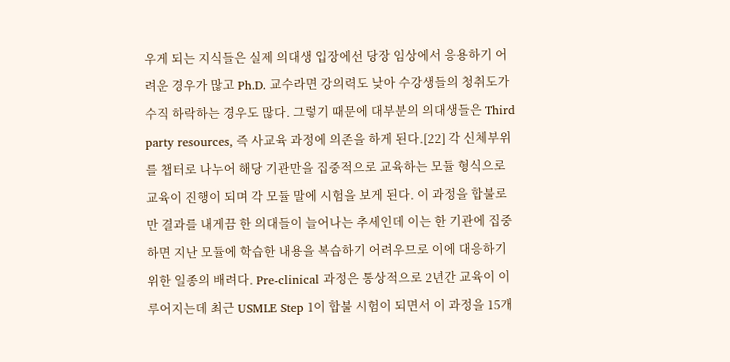우게 되는 지식들은 실제 의대생 입장에선 당장 임상에서 응용하기 어려운 경우가 많고 Ph.D. 교수라면 강의력도 낮아 수강생들의 청취도가 수직 하락하는 경우도 많다. 그렇기 때문에 대부분의 의대생들은 Third party resources, 즉 사교육 과정에 의존을 하게 된다.[22] 각 신체부위를 챕터로 나누어 해당 기관만을 집중적으로 교육하는 모듈 형식으로 교육이 진행이 되며 각 모듈 말에 시험을 보게 된다. 이 과정을 합불로만 결과를 내게끔 한 의대들이 늘어나는 추세인데 이는 한 기관에 집중하면 지난 모듈에 학습한 내용을 복습하기 어려우므로 이에 대응하기 위한 일종의 배려다. Pre-clinical 과정은 통상적으로 2년간 교육이 이루어지는데 최근 USMLE Step 1이 합불 시험이 되면서 이 과정을 15개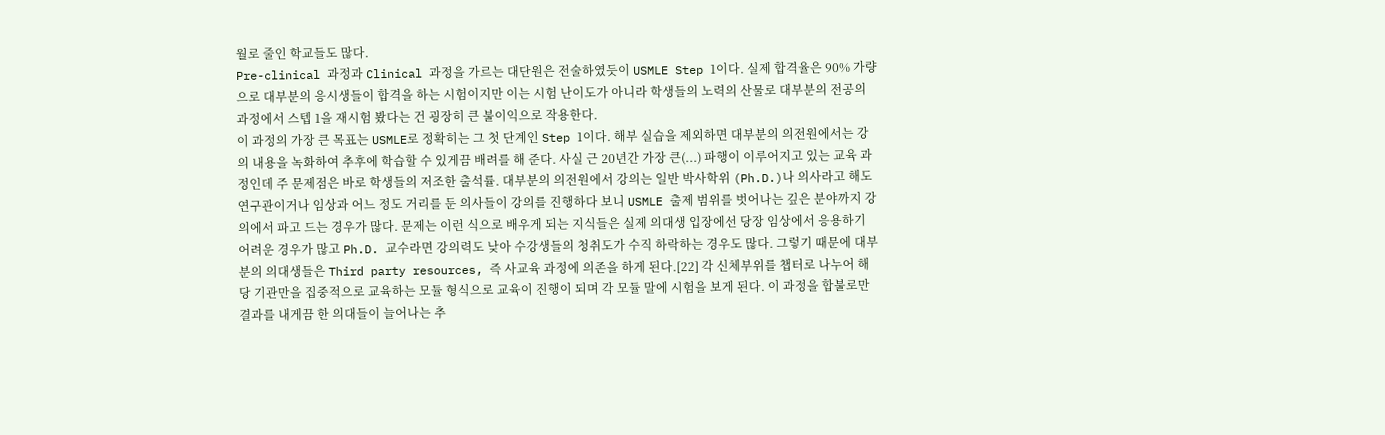월로 줄인 학교들도 많다.
Pre-clinical 과정과 Clinical 과정을 가르는 대단원은 전술하였듯이 USMLE Step 1이다. 실제 합격율은 90% 가량으로 대부분의 응시생들이 합격을 하는 시험이지만 이는 시험 난이도가 아니라 학생들의 노력의 산물로 대부분의 전공의 과정에서 스텝 1을 재시험 봤다는 건 굉장히 큰 불이익으로 작용한다.
이 과정의 가장 큰 목표는 USMLE로 정확히는 그 첫 단계인 Step 1이다. 해부 실습을 제외하면 대부분의 의전원에서는 강의 내용을 녹화하여 추후에 학습할 수 있게끔 배려를 해 준다. 사실 근 20년간 가장 큰(...) 파행이 이루어지고 있는 교육 과정인데 주 문제점은 바로 학생들의 저조한 출석률. 대부분의 의전원에서 강의는 일반 박사학위 (Ph.D.)나 의사라고 해도 연구관이거나 임상과 어느 정도 거리를 둔 의사들이 강의를 진행하다 보니 USMLE 출제 범위를 벗어나는 깊은 분야까지 강의에서 파고 드는 경우가 많다. 문제는 이런 식으로 배우게 되는 지식들은 실제 의대생 입장에선 당장 임상에서 응용하기 어려운 경우가 많고 Ph.D. 교수라면 강의력도 낮아 수강생들의 청취도가 수직 하락하는 경우도 많다. 그렇기 때문에 대부분의 의대생들은 Third party resources, 즉 사교육 과정에 의존을 하게 된다.[22] 각 신체부위를 챕터로 나누어 해당 기관만을 집중적으로 교육하는 모듈 형식으로 교육이 진행이 되며 각 모듈 말에 시험을 보게 된다. 이 과정을 합불로만 결과를 내게끔 한 의대들이 늘어나는 추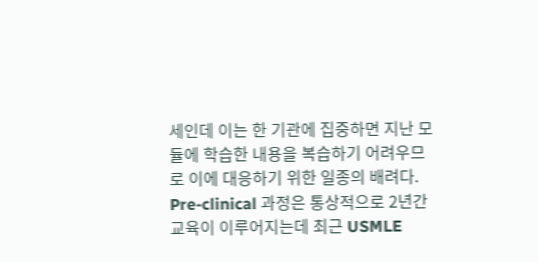세인데 이는 한 기관에 집중하면 지난 모듈에 학습한 내용을 복습하기 어려우므로 이에 대응하기 위한 일종의 배려다. Pre-clinical 과정은 통상적으로 2년간 교육이 이루어지는데 최근 USMLE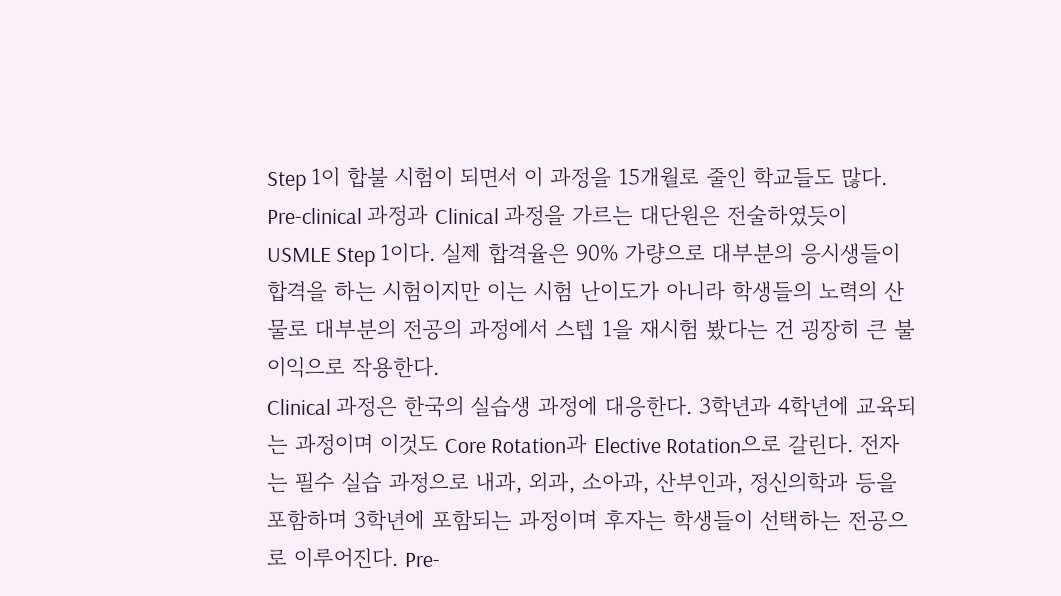Step 1이 합불 시험이 되면서 이 과정을 15개월로 줄인 학교들도 많다.
Pre-clinical 과정과 Clinical 과정을 가르는 대단원은 전술하였듯이 USMLE Step 1이다. 실제 합격율은 90% 가량으로 대부분의 응시생들이 합격을 하는 시험이지만 이는 시험 난이도가 아니라 학생들의 노력의 산물로 대부분의 전공의 과정에서 스텝 1을 재시험 봤다는 건 굉장히 큰 불이익으로 작용한다.
Clinical 과정은 한국의 실습생 과정에 대응한다. 3학년과 4학년에 교육되는 과정이며 이것도 Core Rotation과 Elective Rotation으로 갈린다. 전자는 필수 실습 과정으로 내과, 외과, 소아과, 산부인과, 정신의학과 등을 포함하며 3학년에 포함되는 과정이며 후자는 학생들이 선택하는 전공으로 이루어진다. Pre-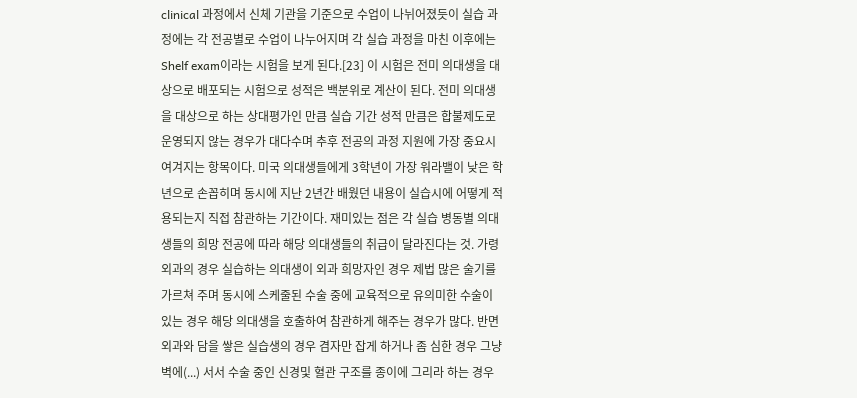clinical 과정에서 신체 기관을 기준으로 수업이 나뉘어졌듯이 실습 과정에는 각 전공별로 수업이 나누어지며 각 실습 과정을 마친 이후에는 Shelf exam이라는 시험을 보게 된다.[23] 이 시험은 전미 의대생을 대상으로 배포되는 시험으로 성적은 백분위로 계산이 된다. 전미 의대생을 대상으로 하는 상대평가인 만큼 실습 기간 성적 만큼은 합불제도로 운영되지 않는 경우가 대다수며 추후 전공의 과정 지원에 가장 중요시 여겨지는 항목이다. 미국 의대생들에게 3학년이 가장 워라밸이 낮은 학년으로 손꼽히며 동시에 지난 2년간 배웠던 내용이 실습시에 어떻게 적용되는지 직접 참관하는 기간이다. 재미있는 점은 각 실습 병동별 의대생들의 희망 전공에 따라 해당 의대생들의 취급이 달라진다는 것. 가령 외과의 경우 실습하는 의대생이 외과 희망자인 경우 제법 많은 술기를 가르쳐 주며 동시에 스케줄된 수술 중에 교육적으로 유의미한 수술이 있는 경우 해당 의대생을 호출하여 참관하게 해주는 경우가 많다. 반면 외과와 담을 쌓은 실습생의 경우 겸자만 잡게 하거나 좀 심한 경우 그냥 벽에(...) 서서 수술 중인 신경및 혈관 구조를 종이에 그리라 하는 경우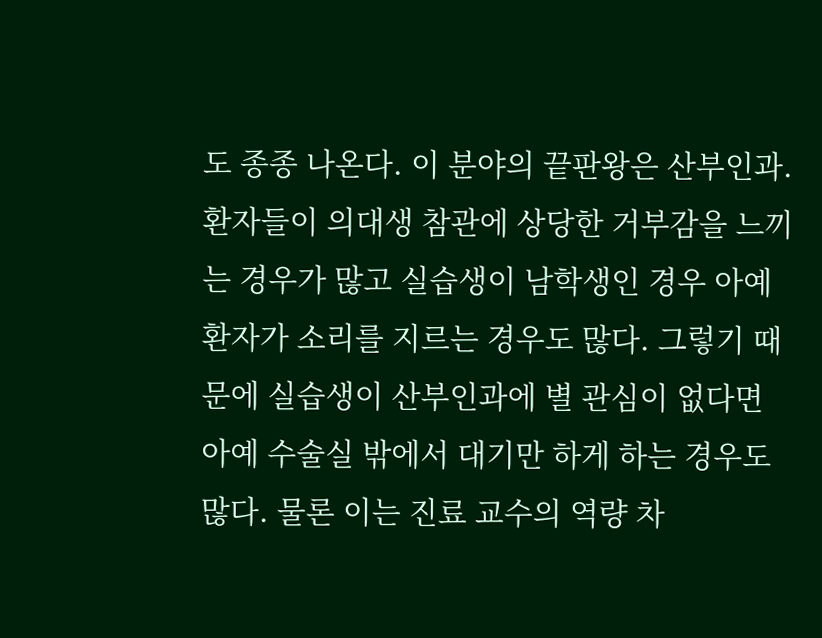도 종종 나온다. 이 분야의 끝판왕은 산부인과. 환자들이 의대생 참관에 상당한 거부감을 느끼는 경우가 많고 실습생이 남학생인 경우 아예 환자가 소리를 지르는 경우도 많다. 그렇기 때문에 실습생이 산부인과에 별 관심이 없다면 아예 수술실 밖에서 대기만 하게 하는 경우도 많다. 물론 이는 진료 교수의 역량 차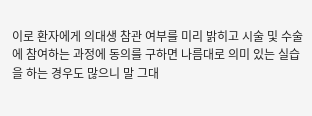이로 환자에게 의대생 참관 여부를 미리 밝히고 시술 및 수술에 참여하는 과정에 동의를 구하면 나름대로 의미 있는 실습을 하는 경우도 많으니 말 그대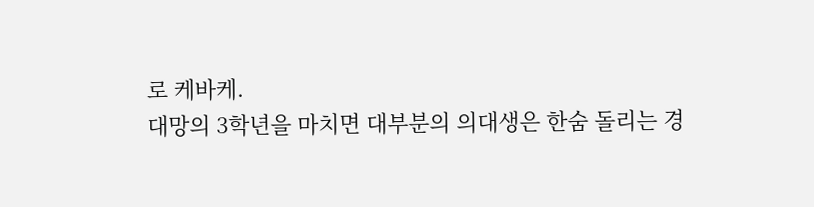로 케바케.
대망의 3학년을 마치면 대부분의 의대생은 한숨 돌리는 경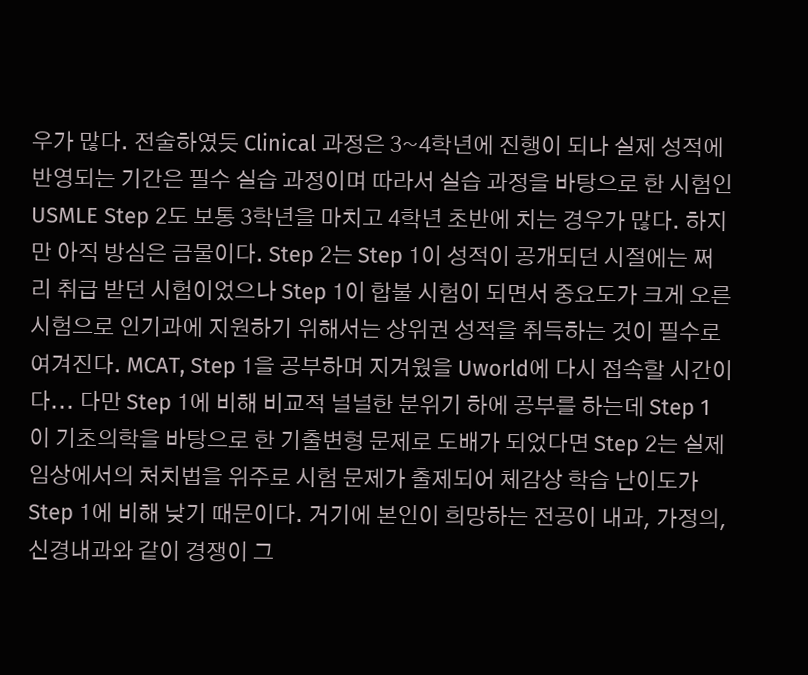우가 많다. 전술하였듯 Clinical 과정은 3~4학년에 진행이 되나 실제 성적에 반영되는 기간은 필수 실습 과정이며 따라서 실습 과정을 바탕으로 한 시험인 USMLE Step 2도 보통 3학년을 마치고 4학년 초반에 치는 경우가 많다. 하지만 아직 방심은 금물이다. Step 2는 Step 1이 성적이 공개되던 시절에는 쩌리 취급 받던 시험이었으나 Step 1이 합불 시험이 되면서 중요도가 크게 오른 시험으로 인기과에 지원하기 위해서는 상위권 성적을 취득하는 것이 필수로 여겨진다. MCAT, Step 1을 공부하며 지겨웠을 Uworld에 다시 접속할 시간이다... 다만 Step 1에 비해 비교적 널널한 분위기 하에 공부를 하는데 Step 1이 기초의학을 바탕으로 한 기출변형 문제로 도배가 되었다면 Step 2는 실제 임상에서의 처치법을 위주로 시험 문제가 출제되어 체감상 학습 난이도가 Step 1에 비해 낮기 때문이다. 거기에 본인이 희망하는 전공이 내과, 가정의, 신경내과와 같이 경쟁이 그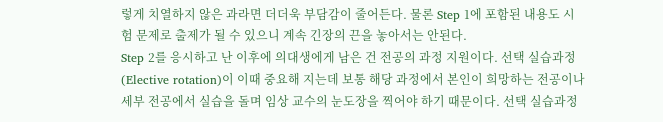렇게 치열하지 않은 과라면 더더욱 부담감이 줄어든다. 물론 Step 1에 포함된 내용도 시험 문제로 출제가 될 수 있으니 계속 긴장의 끈을 놓아서는 안된다.
Step 2를 응시하고 난 이후에 의대생에게 남은 건 전공의 과정 지원이다. 선택 실습과정 (Elective rotation)이 이때 중요해 지는데 보통 해당 과정에서 본인이 희망하는 전공이나 세부 전공에서 실습을 돌며 임상 교수의 눈도장을 찍어야 하기 때문이다. 선택 실습과정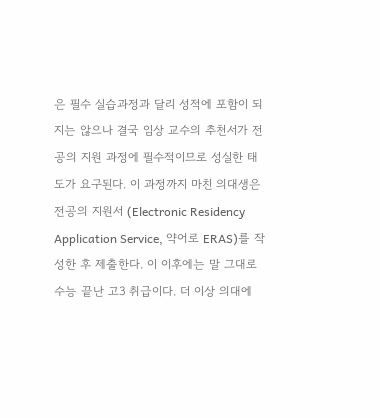은 필수 실습과정과 달리 성적에 포함이 되지는 않으나 결국 임상 교수의 추천서가 전공의 지원 과정에 필수적이므로 성실한 태도가 요구된다. 이 과정까지 마친 의대생은 전공의 지원서 (Electronic Residency Application Service, 약어로 ERAS)를 작성한 후 제출한다. 이 이후에는 말 그대로 수능 끝난 고3 취급이다. 더 이상 의대에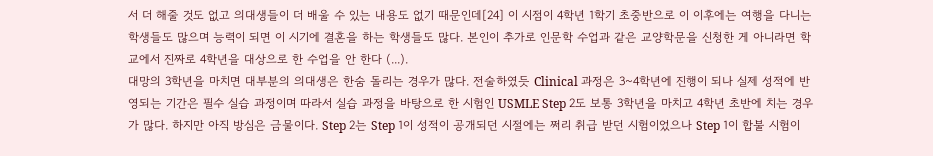서 더 해줄 것도 없고 의대생들이 더 배울 수 있는 내용도 없기 때문인데[24] 이 시점이 4학년 1학기 초중반으로 이 이후에는 여행을 다니는 학생들도 많으며 능력이 되면 이 시기에 결혼을 하는 학생들도 많다. 본인이 추가로 인문학 수업과 같은 교양학문을 신청한 게 아니라면 학교에서 진짜로 4학년을 대상으로 한 수업을 안 한다 (...).
대망의 3학년을 마치면 대부분의 의대생은 한숨 돌리는 경우가 많다. 전술하였듯 Clinical 과정은 3~4학년에 진행이 되나 실제 성적에 반영되는 기간은 필수 실습 과정이며 따라서 실습 과정을 바탕으로 한 시험인 USMLE Step 2도 보통 3학년을 마치고 4학년 초반에 치는 경우가 많다. 하지만 아직 방심은 금물이다. Step 2는 Step 1이 성적이 공개되던 시절에는 쩌리 취급 받던 시험이었으나 Step 1이 합불 시험이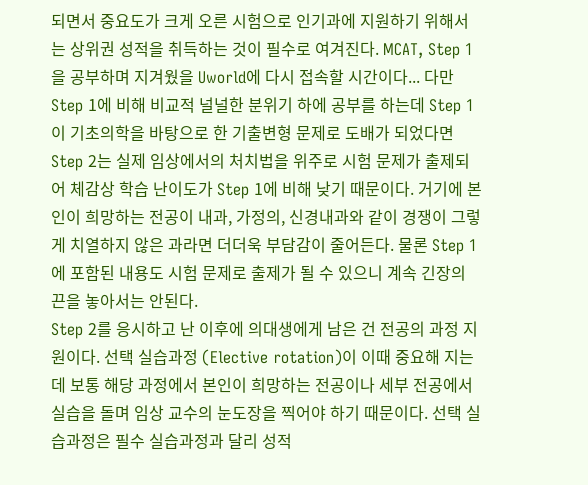되면서 중요도가 크게 오른 시험으로 인기과에 지원하기 위해서는 상위권 성적을 취득하는 것이 필수로 여겨진다. MCAT, Step 1을 공부하며 지겨웠을 Uworld에 다시 접속할 시간이다... 다만 Step 1에 비해 비교적 널널한 분위기 하에 공부를 하는데 Step 1이 기초의학을 바탕으로 한 기출변형 문제로 도배가 되었다면 Step 2는 실제 임상에서의 처치법을 위주로 시험 문제가 출제되어 체감상 학습 난이도가 Step 1에 비해 낮기 때문이다. 거기에 본인이 희망하는 전공이 내과, 가정의, 신경내과와 같이 경쟁이 그렇게 치열하지 않은 과라면 더더욱 부담감이 줄어든다. 물론 Step 1에 포함된 내용도 시험 문제로 출제가 될 수 있으니 계속 긴장의 끈을 놓아서는 안된다.
Step 2를 응시하고 난 이후에 의대생에게 남은 건 전공의 과정 지원이다. 선택 실습과정 (Elective rotation)이 이때 중요해 지는데 보통 해당 과정에서 본인이 희망하는 전공이나 세부 전공에서 실습을 돌며 임상 교수의 눈도장을 찍어야 하기 때문이다. 선택 실습과정은 필수 실습과정과 달리 성적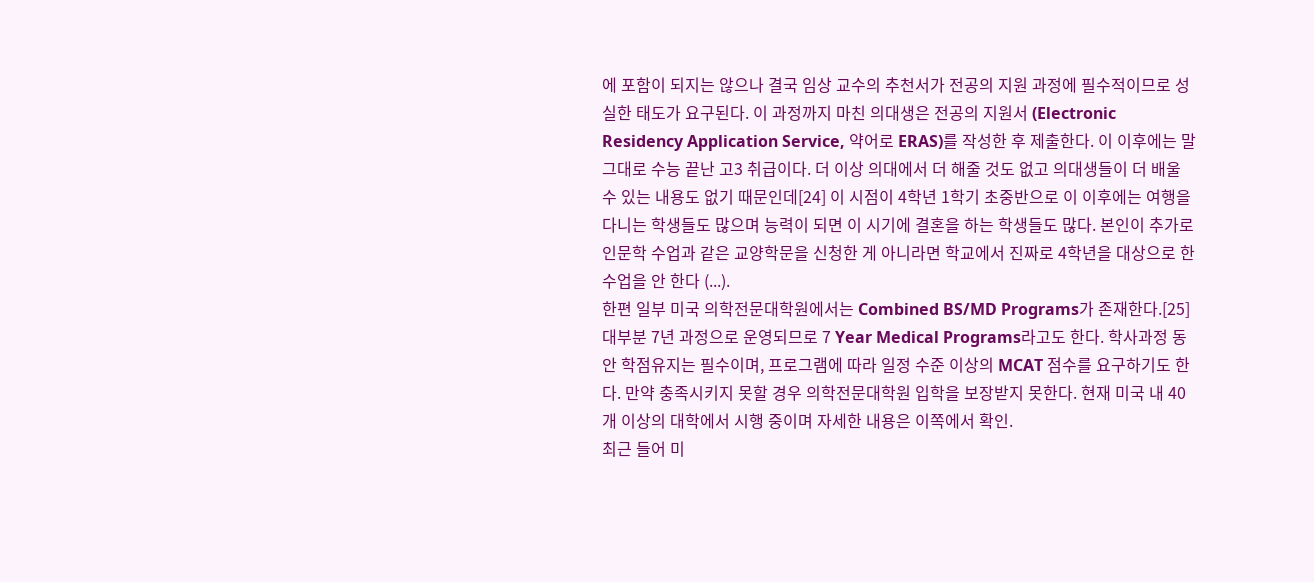에 포함이 되지는 않으나 결국 임상 교수의 추천서가 전공의 지원 과정에 필수적이므로 성실한 태도가 요구된다. 이 과정까지 마친 의대생은 전공의 지원서 (Electronic Residency Application Service, 약어로 ERAS)를 작성한 후 제출한다. 이 이후에는 말 그대로 수능 끝난 고3 취급이다. 더 이상 의대에서 더 해줄 것도 없고 의대생들이 더 배울 수 있는 내용도 없기 때문인데[24] 이 시점이 4학년 1학기 초중반으로 이 이후에는 여행을 다니는 학생들도 많으며 능력이 되면 이 시기에 결혼을 하는 학생들도 많다. 본인이 추가로 인문학 수업과 같은 교양학문을 신청한 게 아니라면 학교에서 진짜로 4학년을 대상으로 한 수업을 안 한다 (...).
한편 일부 미국 의학전문대학원에서는 Combined BS/MD Programs가 존재한다.[25] 대부분 7년 과정으로 운영되므로 7 Year Medical Programs라고도 한다. 학사과정 동안 학점유지는 필수이며, 프로그램에 따라 일정 수준 이상의 MCAT 점수를 요구하기도 한다. 만약 충족시키지 못할 경우 의학전문대학원 입학을 보장받지 못한다. 현재 미국 내 40개 이상의 대학에서 시행 중이며 자세한 내용은 이쪽에서 확인.
최근 들어 미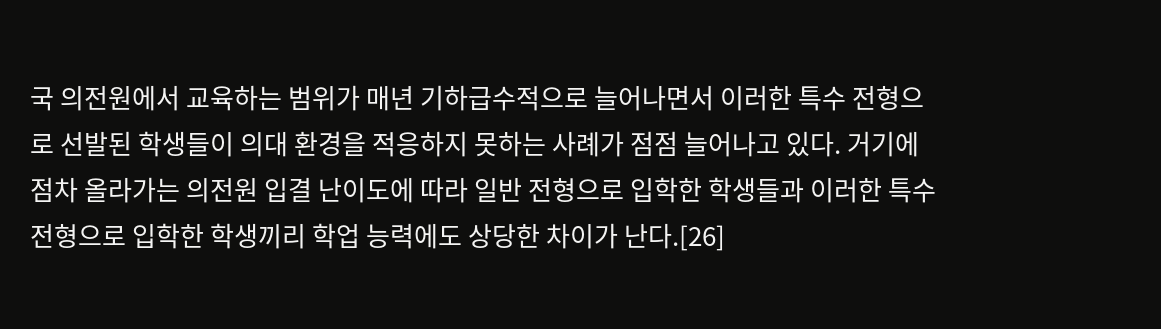국 의전원에서 교육하는 범위가 매년 기하급수적으로 늘어나면서 이러한 특수 전형으로 선발된 학생들이 의대 환경을 적응하지 못하는 사례가 점점 늘어나고 있다. 거기에 점차 올라가는 의전원 입결 난이도에 따라 일반 전형으로 입학한 학생들과 이러한 특수 전형으로 입학한 학생끼리 학업 능력에도 상당한 차이가 난다.[26]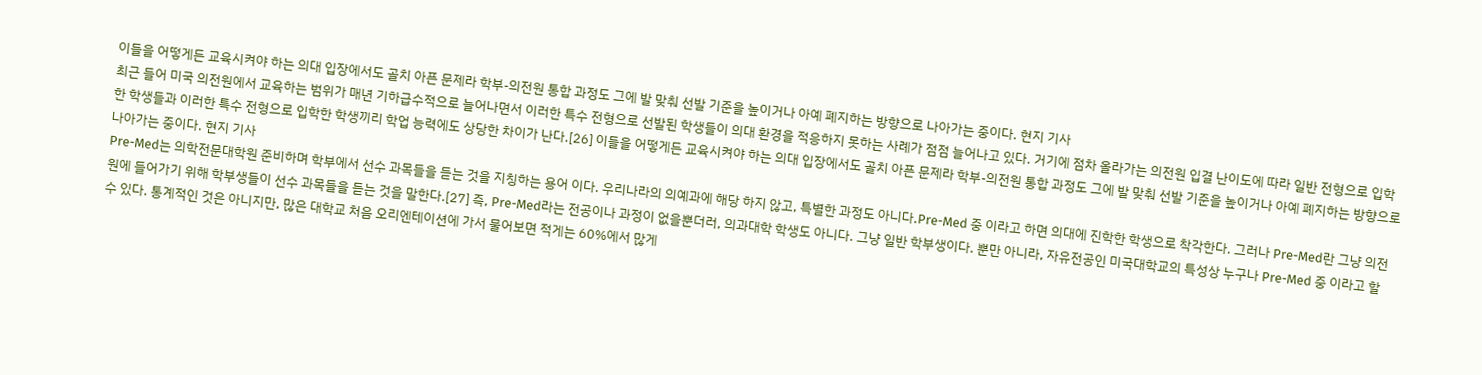이들을 어떻게든 교육시켜야 하는 의대 입장에서도 골치 아픈 문제라 학부-의전원 통합 과정도 그에 발 맞춰 선발 기준을 높이거나 아예 폐지하는 방향으로 나아가는 중이다. 현지 기사
최근 들어 미국 의전원에서 교육하는 범위가 매년 기하급수적으로 늘어나면서 이러한 특수 전형으로 선발된 학생들이 의대 환경을 적응하지 못하는 사례가 점점 늘어나고 있다. 거기에 점차 올라가는 의전원 입결 난이도에 따라 일반 전형으로 입학한 학생들과 이러한 특수 전형으로 입학한 학생끼리 학업 능력에도 상당한 차이가 난다.[26] 이들을 어떻게든 교육시켜야 하는 의대 입장에서도 골치 아픈 문제라 학부-의전원 통합 과정도 그에 발 맞춰 선발 기준을 높이거나 아예 폐지하는 방향으로 나아가는 중이다. 현지 기사
Pre-Med는 의학전문대학원 준비하며 학부에서 선수 과목들을 듣는 것을 지칭하는 용어 이다. 우리나라의 의예과에 해당 하지 않고, 특별한 과정도 아니다.Pre-Med 중 이라고 하면 의대에 진학한 학생으로 착각한다. 그러나 Pre-Med란 그냥 의전원에 들어가기 위해 학부생들이 선수 과목들을 듣는 것을 말한다.[27] 즉, Pre-Med라는 전공이나 과정이 없을뿐더러, 의과대학 학생도 아니다. 그냥 일반 학부생이다. 뿐만 아니라, 자유전공인 미국대학교의 특성상 누구나 Pre-Med 중 이라고 할 수 있다. 통계적인 것은 아니지만, 많은 대학교 처음 오리엔테이션에 가서 물어보면 적게는 60%에서 많게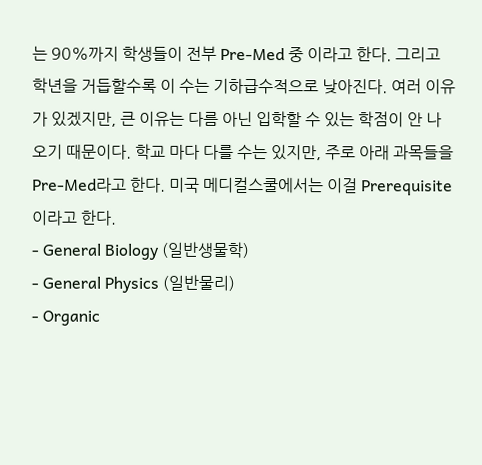는 90%까지 학생들이 전부 Pre-Med 중 이라고 한다. 그리고 학년을 거듭할수록 이 수는 기하급수적으로 낮아진다. 여러 이유가 있겠지만, 큰 이유는 다름 아닌 입학할 수 있는 학점이 안 나오기 때문이다. 학교 마다 다를 수는 있지만, 주로 아래 과목들을 Pre-Med라고 한다. 미국 메디컬스쿨에서는 이걸 Prerequisite이라고 한다.
- General Biology (일반생물학)
- General Physics (일반물리)
- Organic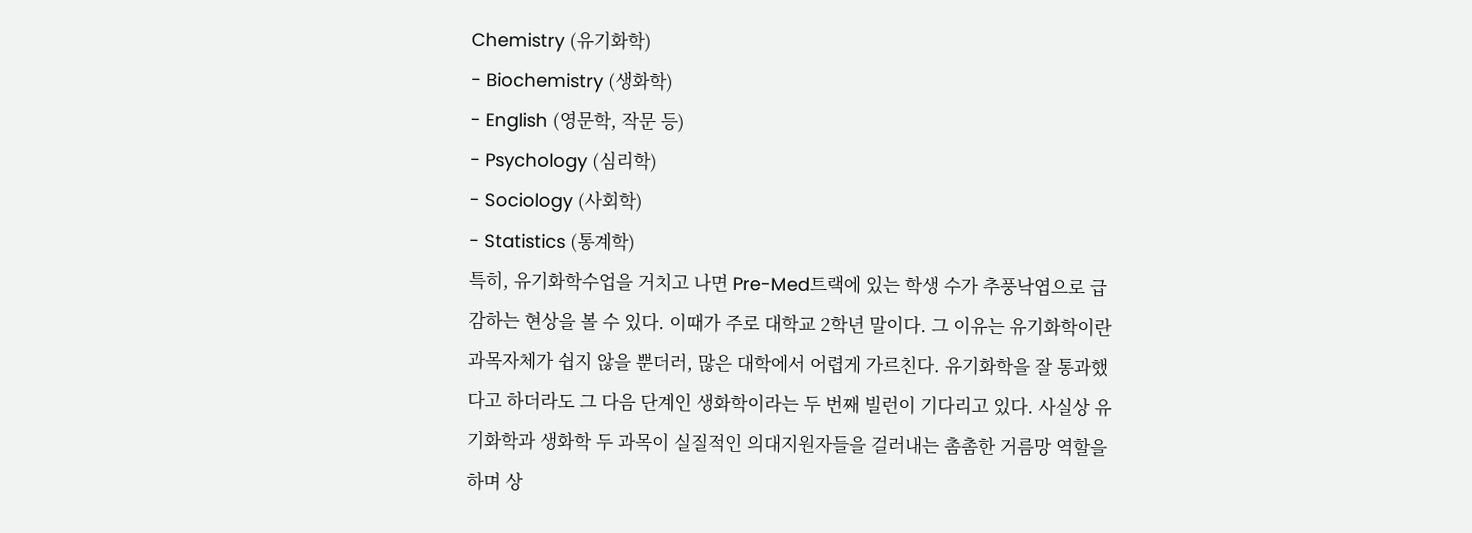Chemistry (유기화학)
- Biochemistry (생화학)
- English (영문학, 작문 등)
- Psychology (심리학)
- Sociology (사회학)
- Statistics (통계학)
특히, 유기화학수업을 거치고 나면 Pre-Med트랙에 있는 학생 수가 추풍낙엽으로 급감하는 현상을 볼 수 있다. 이때가 주로 대학교 2학년 말이다. 그 이유는 유기화학이란 과목자체가 쉽지 않을 뿐더러, 많은 대학에서 어렵게 가르친다. 유기화학을 잘 통과했다고 하더라도 그 다음 단계인 생화학이라는 두 번째 빌런이 기다리고 있다. 사실상 유기화학과 생화학 두 과목이 실질적인 의대지원자들을 걸러내는 촘촘한 거름망 역할을 하며 상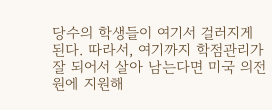당수의 학생들이 여기서 걸러지게 된다. 따라서, 여기까지 학점관리가 잘 되어서 살아 남는다면 미국 의전원에 지원해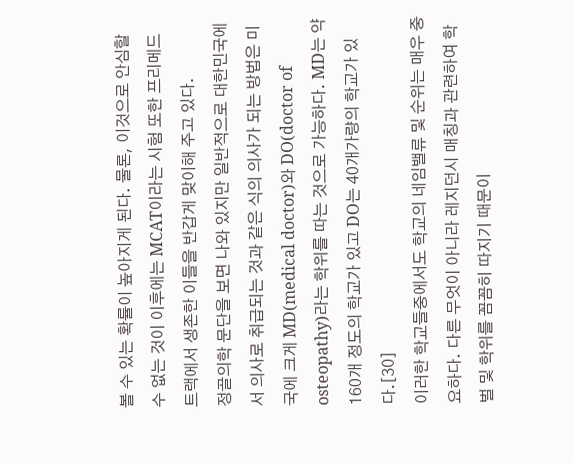볼 수 있는 확률이 높아지게 된다. 물론, 이것으로 안심할 수 없는 것이 이후에는 MCAT이라는 시험 또한 프리메드 트랙에서 생존한 이들을 반갑게 맞이해 주고 있다.
정골의학 문단을 보면 나와 있지만 일반적으로 대한민국에서 의사로 취급되는 것과 같은 식의 의사가 되는 방법은 미국에 크게 MD(medical doctor)와 DO(doctor of osteopathy)라는 학위를 따는 것으로 가능하다. MD는 약 160개 정도의 학교가 있고 DO는 40개가량의 학교가 있다.[30]
이러한 학교들중에서도 학교의 네임밸류 및 순위는 매우 중요하다. 다른 무엇이 아니라 레지던시 매칭과 관련하여 학벌 및 학위를 꼼꼼히 따지기 때문이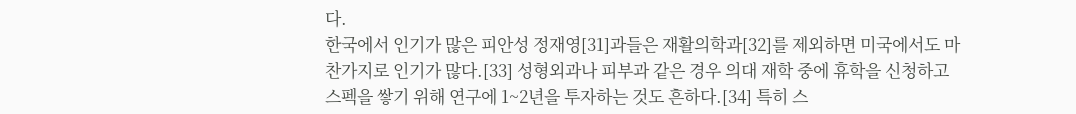다.
한국에서 인기가 많은 피안성 정재영[31]과들은 재활의학과[32]를 제외하면 미국에서도 마찬가지로 인기가 많다.[33] 성형외과나 피부과 같은 경우 의대 재학 중에 휴학을 신청하고 스펙을 쌓기 위해 연구에 1~2년을 투자하는 것도 흔하다.[34] 특히 스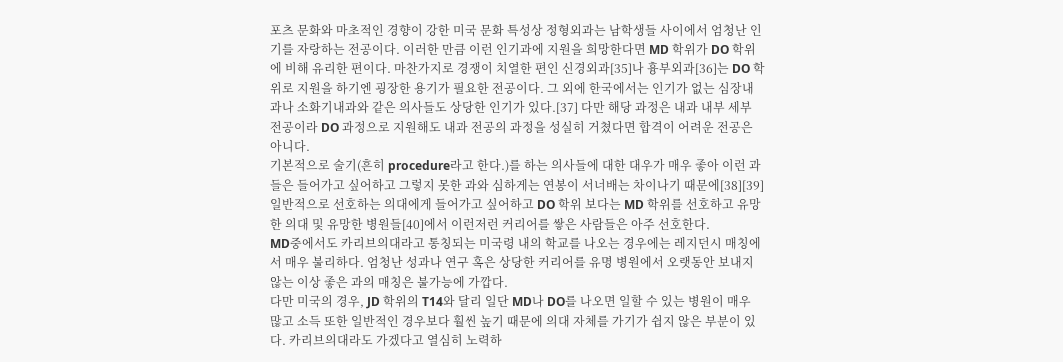포츠 문화와 마초적인 경향이 강한 미국 문화 특성상 정형외과는 남학생들 사이에서 엄청난 인기를 자랑하는 전공이다. 이러한 만큼 이런 인기과에 지원을 희망한다면 MD 학위가 DO 학위에 비해 유리한 편이다. 마찬가지로 경쟁이 치열한 편인 신경외과[35]나 흉부외과[36]는 DO 학위로 지원을 하기엔 굉장한 용기가 필요한 전공이다. 그 외에 한국에서는 인기가 없는 심장내과나 소화기내과와 같은 의사들도 상당한 인기가 있다.[37] 다만 해당 과정은 내과 내부 세부 전공이라 DO 과정으로 지원해도 내과 전공의 과정을 성실히 거쳤다면 합격이 어려운 전공은 아니다.
기본적으로 술기(흔히 procedure라고 한다.)를 하는 의사들에 대한 대우가 매우 좋아 이런 과들은 들어가고 싶어하고 그렇지 못한 과와 심하게는 연봉이 서너배는 차이나기 때문에[38][39] 일반적으로 선호하는 의대에게 들어가고 싶어하고 DO 학위 보다는 MD 학위를 선호하고 유망한 의대 및 유망한 병원들[40]에서 이런저런 커리어를 쌓은 사람들은 아주 선호한다.
MD중에서도 카리브의대라고 통칭되는 미국령 내의 학교를 나오는 경우에는 레지던시 매칭에서 매우 불리하다. 엄청난 성과나 연구 혹은 상당한 커리어를 유명 병원에서 오랫동안 보내지 않는 이상 좋은 과의 매칭은 불가능에 가깝다.
다만 미국의 경우, JD 학위의 T14와 달리 일단 MD나 DO를 나오면 일할 수 있는 병원이 매우 많고 소득 또한 일반적인 경우보다 훨씬 높기 때문에 의대 자체를 가기가 쉽지 않은 부분이 있다. 카리브의대라도 가겠다고 열심히 노력하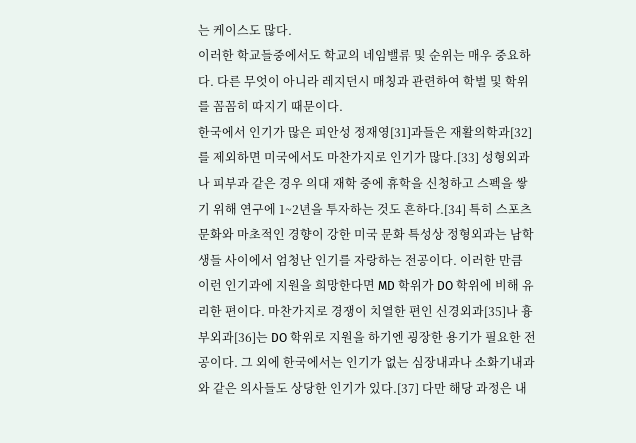는 케이스도 많다.
이러한 학교들중에서도 학교의 네임밸류 및 순위는 매우 중요하다. 다른 무엇이 아니라 레지던시 매칭과 관련하여 학벌 및 학위를 꼼꼼히 따지기 때문이다.
한국에서 인기가 많은 피안성 정재영[31]과들은 재활의학과[32]를 제외하면 미국에서도 마찬가지로 인기가 많다.[33] 성형외과나 피부과 같은 경우 의대 재학 중에 휴학을 신청하고 스펙을 쌓기 위해 연구에 1~2년을 투자하는 것도 흔하다.[34] 특히 스포츠 문화와 마초적인 경향이 강한 미국 문화 특성상 정형외과는 남학생들 사이에서 엄청난 인기를 자랑하는 전공이다. 이러한 만큼 이런 인기과에 지원을 희망한다면 MD 학위가 DO 학위에 비해 유리한 편이다. 마찬가지로 경쟁이 치열한 편인 신경외과[35]나 흉부외과[36]는 DO 학위로 지원을 하기엔 굉장한 용기가 필요한 전공이다. 그 외에 한국에서는 인기가 없는 심장내과나 소화기내과와 같은 의사들도 상당한 인기가 있다.[37] 다만 해당 과정은 내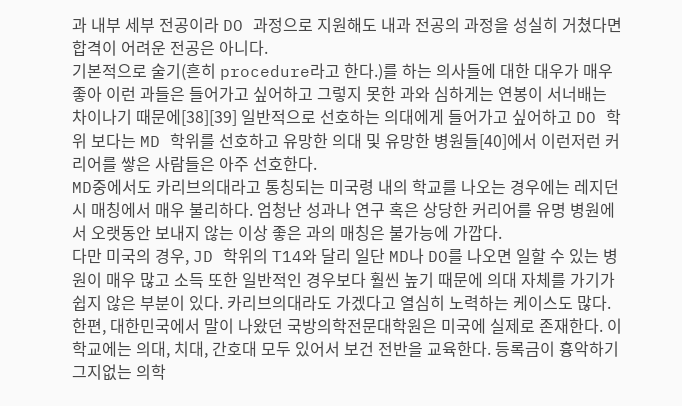과 내부 세부 전공이라 DO 과정으로 지원해도 내과 전공의 과정을 성실히 거쳤다면 합격이 어려운 전공은 아니다.
기본적으로 술기(흔히 procedure라고 한다.)를 하는 의사들에 대한 대우가 매우 좋아 이런 과들은 들어가고 싶어하고 그렇지 못한 과와 심하게는 연봉이 서너배는 차이나기 때문에[38][39] 일반적으로 선호하는 의대에게 들어가고 싶어하고 DO 학위 보다는 MD 학위를 선호하고 유망한 의대 및 유망한 병원들[40]에서 이런저런 커리어를 쌓은 사람들은 아주 선호한다.
MD중에서도 카리브의대라고 통칭되는 미국령 내의 학교를 나오는 경우에는 레지던시 매칭에서 매우 불리하다. 엄청난 성과나 연구 혹은 상당한 커리어를 유명 병원에서 오랫동안 보내지 않는 이상 좋은 과의 매칭은 불가능에 가깝다.
다만 미국의 경우, JD 학위의 T14와 달리 일단 MD나 DO를 나오면 일할 수 있는 병원이 매우 많고 소득 또한 일반적인 경우보다 훨씬 높기 때문에 의대 자체를 가기가 쉽지 않은 부분이 있다. 카리브의대라도 가겠다고 열심히 노력하는 케이스도 많다.
한편, 대한민국에서 말이 나왔던 국방의학전문대학원은 미국에 실제로 존재한다. 이 학교에는 의대, 치대, 간호대 모두 있어서 보건 전반을 교육한다. 등록금이 흉악하기 그지없는 의학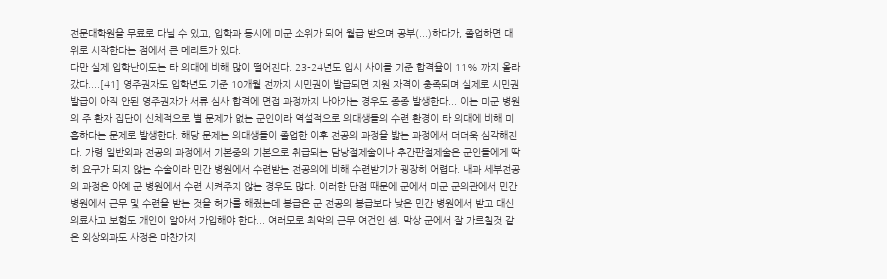전문대학원을 무료로 다닐 수 있고, 입학과 동시에 미군 소위가 되어 월급 받으며 공부(...)하다가, 졸업하면 대위로 시작한다는 점에서 큰 메리트가 있다.
다만 실제 입학난이도는 타 의대에 비해 많이 떨어진다. 23-24년도 입시 사이클 기준 합격율이 11% 까지 올라갔다....[41] 영주권자도 입학년도 기준 10개월 전까지 시민권이 발급되면 지원 자격이 충족되며 실제로 시민권 발급이 아직 안된 영주권자가 서류 심사 합격에 면접 과정까지 나아가는 경우도 종종 발생한다... 이는 미군 병원의 주 환자 집단이 신체적으로 별 문제가 없는 군인이라 역설적으로 의대생들의 수련 환경이 타 의대에 비해 미흡하다는 문제로 발생한다. 해당 문제는 의대생들이 졸업한 이후 전공의 과정을 밟는 과정에서 더더욱 심각해진다. 가령 일반외과 전공의 과정에서 기본중의 기본으로 취급되는 담낭절제술이나 추간판절제술은 군인들에게 딱히 요구가 되지 않는 수술이라 민간 병원에서 수련받는 전공의에 비해 수련받기가 굉장히 어렵다. 내과 세부전공의 과정은 아예 군 병원에서 수련 시켜주지 않는 경우도 많다. 이러한 단점 때문에 군에서 미군 군의관에서 민간 병원에서 근무 및 수련을 받는 것을 허가를 해줬는데 봉급은 군 전공의 봉급보다 낮은 민간 병원에서 받고 대신 의료사고 보험도 개인이 알아서 가입해야 한다... 여러모로 최악의 근무 여건인 셈. 막상 군에서 잘 가르칠것 같은 외상외과도 사정은 마찬가지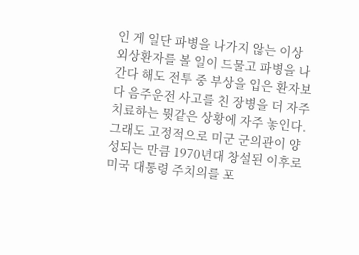인 게 일단 파병을 나가지 않는 이상 외상환자를 볼 일이 드물고 파병을 나간다 해도 전투 중 부상을 입은 환자보다 음주운전 사고를 친 장병을 더 자주 치료하는 뭣같은 상황에 자주 놓인다.
그래도 고정적으로 미군 군의관이 양성되는 만큼 1970년대 창설된 이후로 미국 대통령 주치의를 포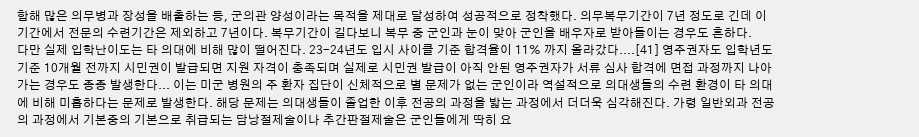함해 많은 의무병과 장성을 배출하는 등, 군의관 양성이라는 목적을 제대로 달성하여 성공적으로 정착했다. 의무복무기간이 7년 정도로 긴데 이 기간에서 전문의 수련기간은 제외하고 7년이다. 복무기간이 길다보니 복무 중 군인과 눈이 맞아 군인을 배우자로 받아들이는 경우도 흔하다.
다만 실제 입학난이도는 타 의대에 비해 많이 떨어진다. 23-24년도 입시 사이클 기준 합격율이 11% 까지 올라갔다....[41] 영주권자도 입학년도 기준 10개월 전까지 시민권이 발급되면 지원 자격이 충족되며 실제로 시민권 발급이 아직 안된 영주권자가 서류 심사 합격에 면접 과정까지 나아가는 경우도 종종 발생한다... 이는 미군 병원의 주 환자 집단이 신체적으로 별 문제가 없는 군인이라 역설적으로 의대생들의 수련 환경이 타 의대에 비해 미흡하다는 문제로 발생한다. 해당 문제는 의대생들이 졸업한 이후 전공의 과정을 밟는 과정에서 더더욱 심각해진다. 가령 일반외과 전공의 과정에서 기본중의 기본으로 취급되는 담낭절제술이나 추간판절제술은 군인들에게 딱히 요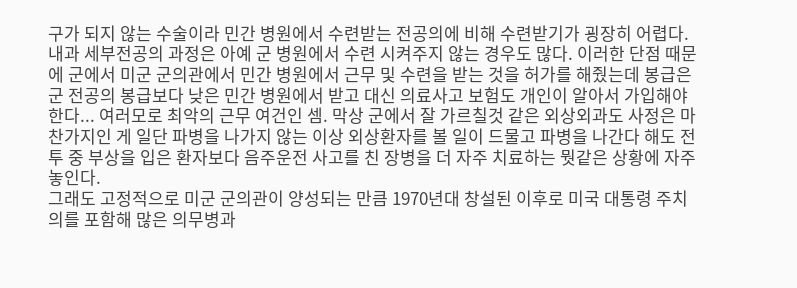구가 되지 않는 수술이라 민간 병원에서 수련받는 전공의에 비해 수련받기가 굉장히 어렵다. 내과 세부전공의 과정은 아예 군 병원에서 수련 시켜주지 않는 경우도 많다. 이러한 단점 때문에 군에서 미군 군의관에서 민간 병원에서 근무 및 수련을 받는 것을 허가를 해줬는데 봉급은 군 전공의 봉급보다 낮은 민간 병원에서 받고 대신 의료사고 보험도 개인이 알아서 가입해야 한다... 여러모로 최악의 근무 여건인 셈. 막상 군에서 잘 가르칠것 같은 외상외과도 사정은 마찬가지인 게 일단 파병을 나가지 않는 이상 외상환자를 볼 일이 드물고 파병을 나간다 해도 전투 중 부상을 입은 환자보다 음주운전 사고를 친 장병을 더 자주 치료하는 뭣같은 상황에 자주 놓인다.
그래도 고정적으로 미군 군의관이 양성되는 만큼 1970년대 창설된 이후로 미국 대통령 주치의를 포함해 많은 의무병과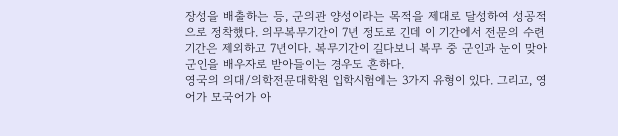장성을 배출하는 등, 군의관 양성이라는 목적을 제대로 달성하여 성공적으로 정착했다. 의무복무기간이 7년 정도로 긴데 이 기간에서 전문의 수련기간은 제외하고 7년이다. 복무기간이 길다보니 복무 중 군인과 눈이 맞아 군인을 배우자로 받아들이는 경우도 흔하다.
영국의 의대/의학전문대학원 입학시험에는 3가지 유형이 있다. 그리고, 영어가 모국어가 아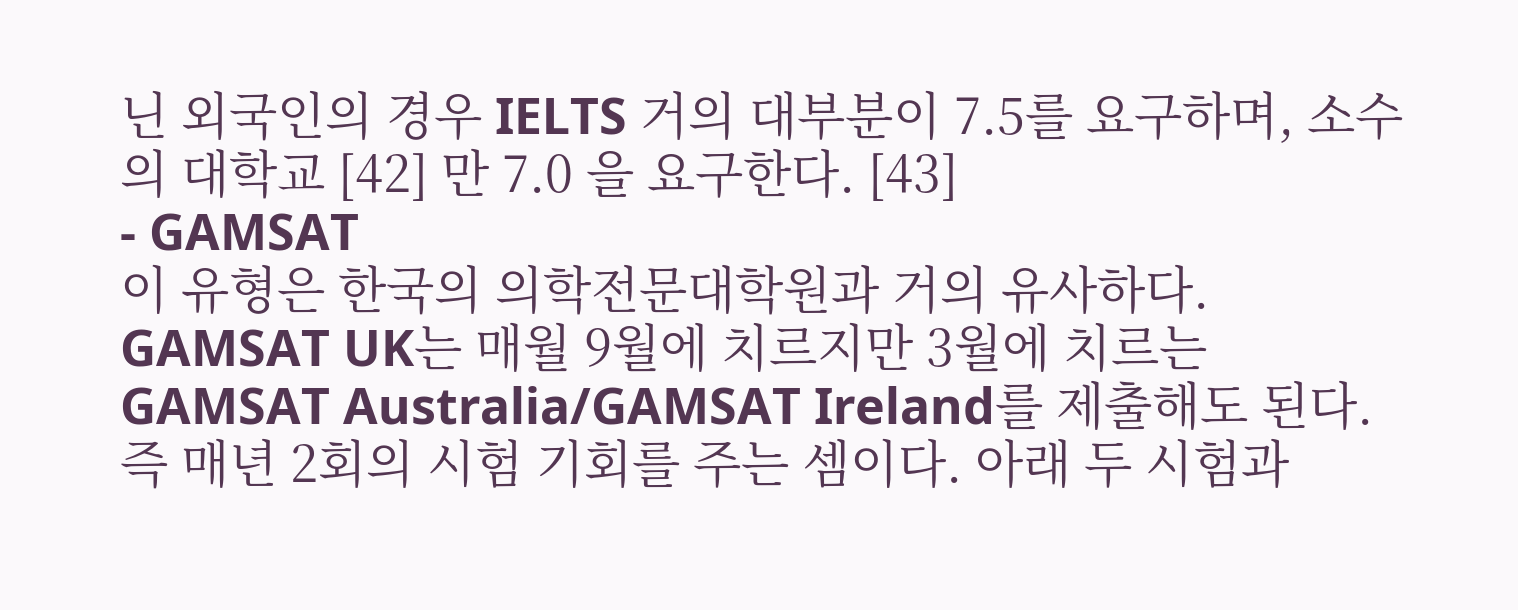닌 외국인의 경우 IELTS 거의 대부분이 7.5를 요구하며, 소수의 대학교 [42] 만 7.0 을 요구한다. [43]
- GAMSAT
이 유형은 한국의 의학전문대학원과 거의 유사하다. GAMSAT UK는 매월 9월에 치르지만 3월에 치르는 GAMSAT Australia/GAMSAT Ireland를 제출해도 된다. 즉 매년 2회의 시험 기회를 주는 셈이다. 아래 두 시험과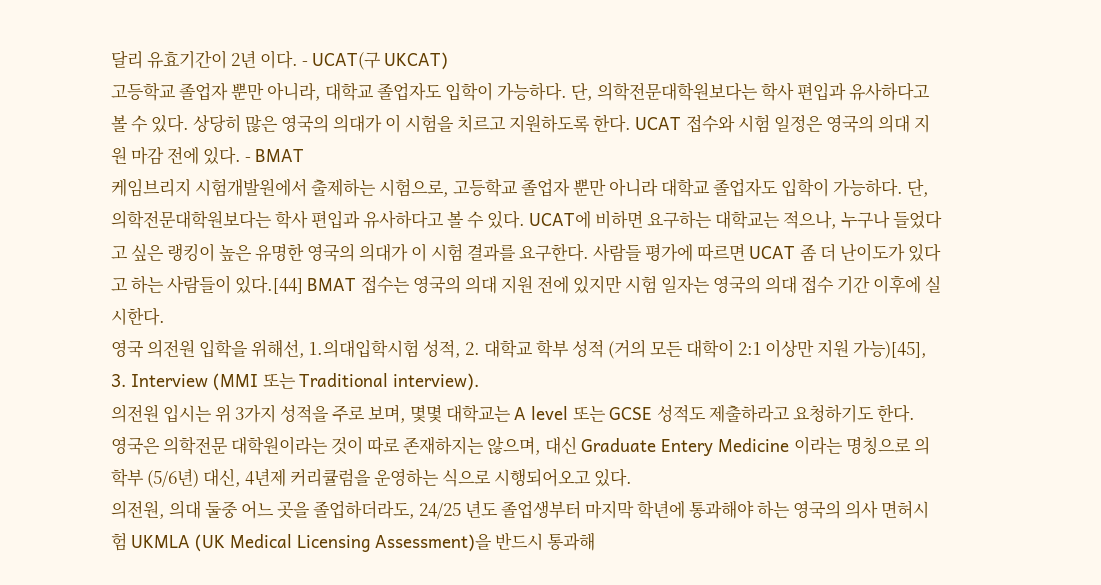달리 유효기간이 2년 이다. - UCAT(구 UKCAT)
고등학교 졸업자 뿐만 아니라, 대학교 졸업자도 입학이 가능하다. 단, 의학전문대학원보다는 학사 편입과 유사하다고 볼 수 있다. 상당히 많은 영국의 의대가 이 시험을 치르고 지원하도록 한다. UCAT 접수와 시험 일정은 영국의 의대 지원 마감 전에 있다. - BMAT
케임브리지 시험개발원에서 출제하는 시험으로, 고등학교 졸업자 뿐만 아니라 대학교 졸업자도 입학이 가능하다. 단, 의학전문대학원보다는 학사 편입과 유사하다고 볼 수 있다. UCAT에 비하면 요구하는 대학교는 적으나, 누구나 들었다고 싶은 랭킹이 높은 유명한 영국의 의대가 이 시험 결과를 요구한다. 사람들 평가에 따르면 UCAT 좀 더 난이도가 있다고 하는 사람들이 있다.[44] BMAT 접수는 영국의 의대 지원 전에 있지만 시험 일자는 영국의 의대 접수 기간 이후에 실시한다.
영국 의전원 입학을 위해선, 1.의대입학시험 성적, 2. 대학교 학부 성적 (거의 모든 대학이 2:1 이상만 지원 가능)[45], 3. Interview (MMI 또는 Traditional interview).
의전원 입시는 위 3가지 성적을 주로 보며, 몇몇 대학교는 A level 또는 GCSE 성적도 제출하라고 요청하기도 한다.
영국은 의학전문 대학원이라는 것이 따로 존재하지는 않으며, 대신 Graduate Entery Medicine 이라는 명칭으로 의학부 (5/6년) 대신, 4년제 커리큘럼을 운영하는 식으로 시행되어오고 있다.
의전원, 의대 둘중 어느 곳을 졸업하더라도, 24/25 년도 졸업생부터 마지막 학년에 통과해야 하는 영국의 의사 면허시험 UKMLA (UK Medical Licensing Assessment)을 반드시 통과해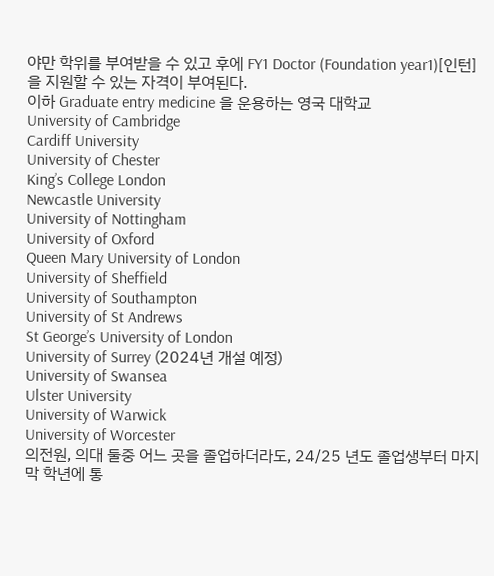야만 학위를 부여받을 수 있고 후에 FY1 Doctor (Foundation year1)[인턴] 을 지원할 수 있는 자격이 부여된다.
이하 Graduate entry medicine 을 운용하는 영국 대학교
University of Cambridge
Cardiff University
University of Chester
King’s College London
Newcastle University
University of Nottingham
University of Oxford
Queen Mary University of London
University of Sheffield
University of Southampton
University of St Andrews
St George’s University of London
University of Surrey (2024년 개설 예정)
University of Swansea
Ulster University
University of Warwick
University of Worcester
의전원, 의대 둘중 어느 곳을 졸업하더라도, 24/25 년도 졸업생부터 마지막 학년에 통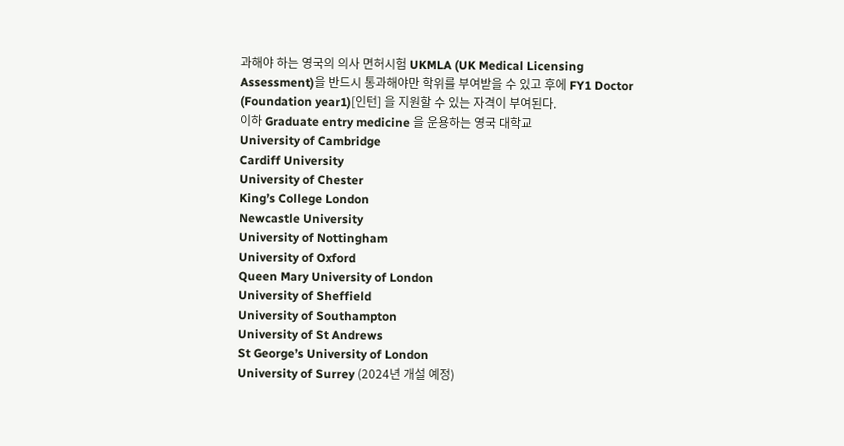과해야 하는 영국의 의사 면허시험 UKMLA (UK Medical Licensing Assessment)을 반드시 통과해야만 학위를 부여받을 수 있고 후에 FY1 Doctor (Foundation year1)[인턴] 을 지원할 수 있는 자격이 부여된다.
이하 Graduate entry medicine 을 운용하는 영국 대학교
University of Cambridge
Cardiff University
University of Chester
King’s College London
Newcastle University
University of Nottingham
University of Oxford
Queen Mary University of London
University of Sheffield
University of Southampton
University of St Andrews
St George’s University of London
University of Surrey (2024년 개설 예정)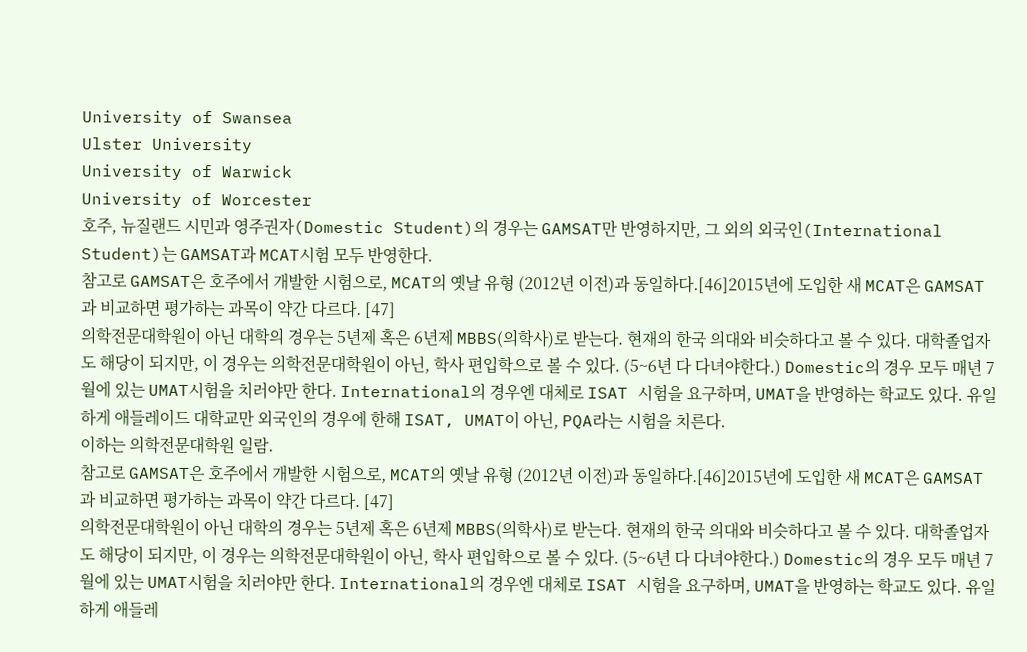University of Swansea
Ulster University
University of Warwick
University of Worcester
호주, 뉴질랜드 시민과 영주권자(Domestic Student)의 경우는 GAMSAT만 반영하지만, 그 외의 외국인(International Student)는 GAMSAT과 MCAT시험 모두 반영한다.
참고로 GAMSAT은 호주에서 개발한 시험으로, MCAT의 옛날 유형 (2012년 이전)과 동일하다.[46]2015년에 도입한 새 MCAT은 GAMSAT과 비교하면 평가하는 과목이 약간 다르다. [47]
의학전문대학원이 아닌 대학의 경우는 5년제 혹은 6년제 MBBS(의학사)로 받는다. 현재의 한국 의대와 비슷하다고 볼 수 있다. 대학졸업자도 해당이 되지만, 이 경우는 의학전문대학원이 아닌, 학사 편입학으로 볼 수 있다. (5~6년 다 다녀야한다.) Domestic의 경우 모두 매년 7월에 있는 UMAT시험을 치러야만 한다. International의 경우엔 대체로 ISAT 시험을 요구하며, UMAT을 반영하는 학교도 있다. 유일하게 애들레이드 대학교만 외국인의 경우에 한해 ISAT, UMAT이 아닌, PQA라는 시험을 치른다.
이하는 의학전문대학원 일람.
참고로 GAMSAT은 호주에서 개발한 시험으로, MCAT의 옛날 유형 (2012년 이전)과 동일하다.[46]2015년에 도입한 새 MCAT은 GAMSAT과 비교하면 평가하는 과목이 약간 다르다. [47]
의학전문대학원이 아닌 대학의 경우는 5년제 혹은 6년제 MBBS(의학사)로 받는다. 현재의 한국 의대와 비슷하다고 볼 수 있다. 대학졸업자도 해당이 되지만, 이 경우는 의학전문대학원이 아닌, 학사 편입학으로 볼 수 있다. (5~6년 다 다녀야한다.) Domestic의 경우 모두 매년 7월에 있는 UMAT시험을 치러야만 한다. International의 경우엔 대체로 ISAT 시험을 요구하며, UMAT을 반영하는 학교도 있다. 유일하게 애들레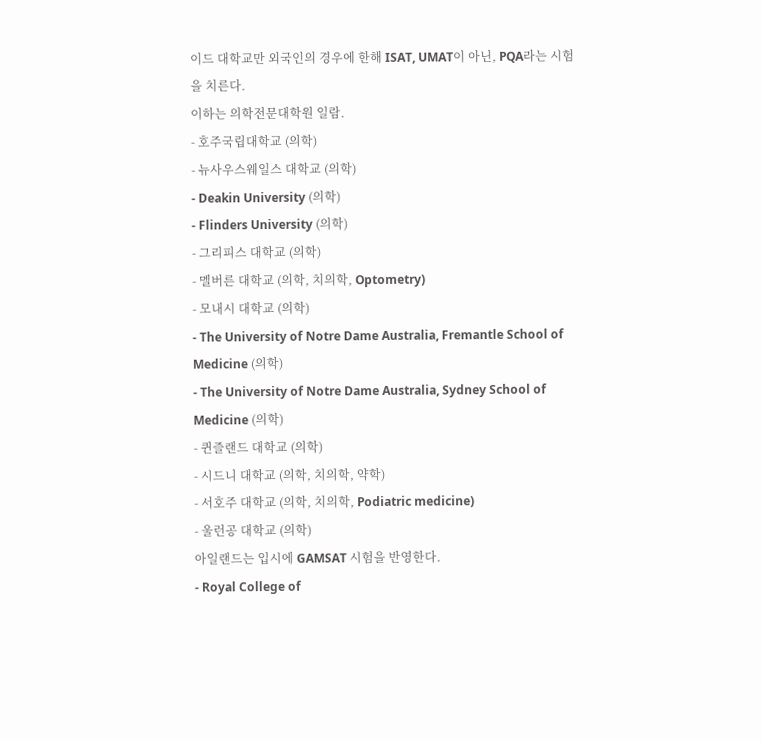이드 대학교만 외국인의 경우에 한해 ISAT, UMAT이 아닌, PQA라는 시험을 치른다.
이하는 의학전문대학원 일람.
- 호주국립대학교 (의학)
- 뉴사우스웨일스 대학교 (의학)
- Deakin University (의학)
- Flinders University (의학)
- 그리피스 대학교 (의학)
- 멜버른 대학교 (의학, 치의학, Optometry)
- 모내시 대학교 (의학)
- The University of Notre Dame Australia, Fremantle School of Medicine (의학)
- The University of Notre Dame Australia, Sydney School of Medicine (의학)
- 퀸즐랜드 대학교 (의학)
- 시드니 대학교 (의학, 치의학, 약학)
- 서호주 대학교 (의학, 치의학, Podiatric medicine)
- 울런공 대학교 (의학)
아일랜드는 입시에 GAMSAT 시험을 반영한다.
- Royal College of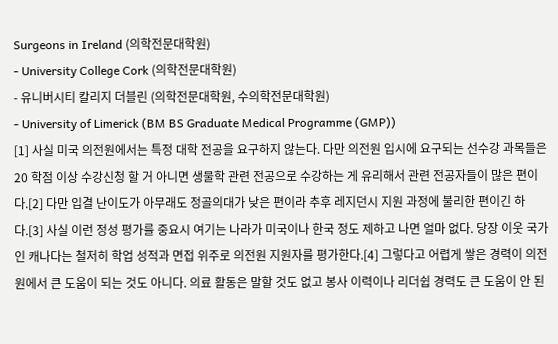Surgeons in Ireland (의학전문대학원)
- University College Cork (의학전문대학원)
- 유니버시티 칼리지 더블린 (의학전문대학원, 수의학전문대학원)
- University of Limerick (BM BS Graduate Medical Programme (GMP))
[1] 사실 미국 의전원에서는 특정 대학 전공을 요구하지 않는다. 다만 의전원 입시에 요구되는 선수강 과목들은 20 학점 이상 수강신청 할 거 아니면 생물학 관련 전공으로 수강하는 게 유리해서 관련 전공자들이 많은 편이다.[2] 다만 입결 난이도가 아무래도 정골의대가 낮은 편이라 추후 레지던시 지원 과정에 불리한 편이긴 하다.[3] 사실 이런 정성 평가를 중요시 여기는 나라가 미국이나 한국 정도 제하고 나면 얼마 없다. 당장 이웃 국가인 캐나다는 철저히 학업 성적과 면접 위주로 의전원 지원자를 평가한다.[4] 그렇다고 어렵게 쌓은 경력이 의전원에서 큰 도움이 되는 것도 아니다. 의료 활동은 말할 것도 없고 봉사 이력이나 리더쉽 경력도 큰 도움이 안 된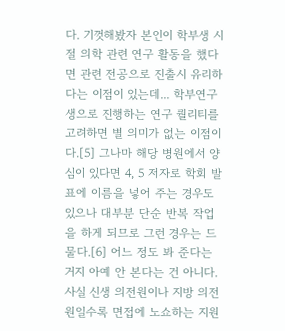다. 기껏해봤자 본인이 학부생 시절 의학 관련 연구 활동을 했다면 관련 전공으로 진출시 유리하다는 이점이 있는데... 학부연구생으로 진행하는 연구 퀄리티를 고려하면 별 의미가 없는 이점이다.[5] 그나마 해당 병원에서 양심이 있다면 4, 5 저자로 학회 발표에 이름을 넣어 주는 경우도 있으나 대부분 단순 반복 작업을 하게 되므로 그런 경우는 드물다.[6] 어느 정도 봐 준다는 거지 아예 안 본다는 건 아니다. 사실 신생 의전원이나 지방 의전원일수록 면접에 노쇼하는 지원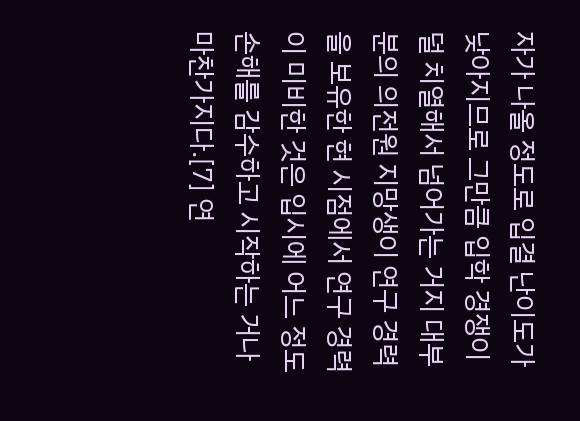자가 나올 정도로 입결 난이도가 낮아지므로 그만큼 입학 경쟁이 덜 치열해서 넘어가는 거지 대부분의 의전원 지망생이 연구 경력을 보유한 현 시점에서 연구 경력이 미비한 것은 입시에 어느 정도 손해를 감수하고 시작하는 거나 마찬가지다.[7] 연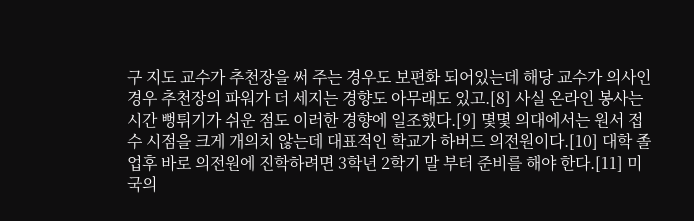구 지도 교수가 추천장을 써 주는 경우도 보편화 되어있는데 해당 교수가 의사인 경우 추천장의 파워가 더 세지는 경향도 아무래도 있고.[8] 사실 온라인 봉사는 시간 뻥튀기가 쉬운 점도 이러한 경향에 일조했다.[9] 몇몇 의대에서는 원서 접수 시점을 크게 개의치 않는데 대표적인 학교가 하버드 의전원이다.[10] 대학 졸업후 바로 의전원에 진학하려면 3학년 2학기 말 부터 준비를 해야 한다.[11] 미국의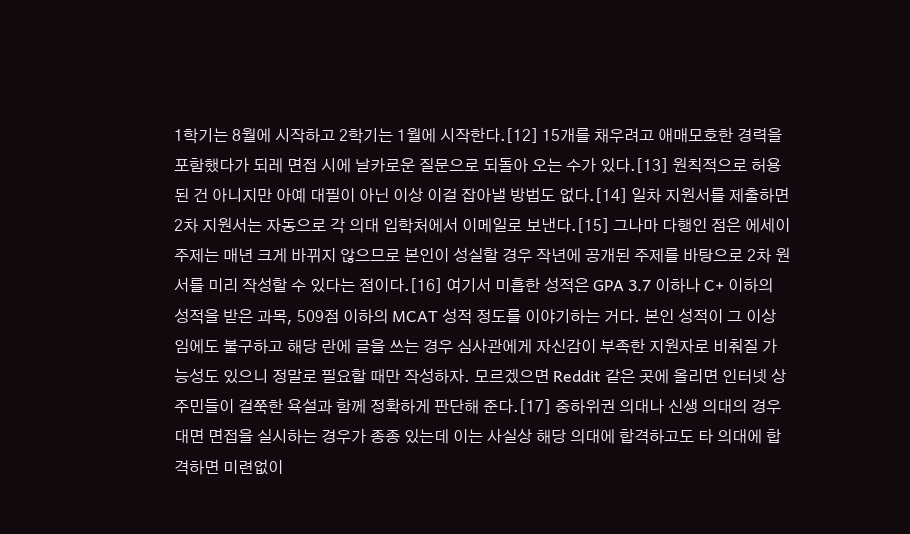1학기는 8월에 시작하고 2학기는 1월에 시작한다.[12] 15개를 채우려고 애매모호한 경력을 포함했다가 되레 면접 시에 날카로운 질문으로 되돌아 오는 수가 있다.[13] 원칙적으로 허용된 건 아니지만 아예 대필이 아닌 이상 이걸 잡아낼 방법도 없다.[14] 일차 지원서를 제출하면 2차 지원서는 자동으로 각 의대 입학처에서 이메일로 보낸다.[15] 그나마 다행인 점은 에세이 주제는 매년 크게 바뀌지 않으므로 본인이 성실할 경우 작년에 공개된 주제를 바탕으로 2차 원서를 미리 작성할 수 있다는 점이다.[16] 여기서 미흡한 성적은 GPA 3.7 이하나 C+ 이하의 성적을 받은 과목, 509점 이하의 MCAT 성적 정도를 이야기하는 거다. 본인 성적이 그 이상임에도 불구하고 해당 란에 글을 쓰는 경우 심사관에게 자신감이 부족한 지원자로 비춰질 가능성도 있으니 정말로 필요할 때만 작성하자. 모르겠으면 Reddit 같은 곳에 올리면 인터넷 상주민들이 걸쭉한 욕설과 함께 정확하게 판단해 준다.[17] 중하위권 의대나 신생 의대의 경우 대면 면접을 실시하는 경우가 종종 있는데 이는 사실상 해당 의대에 합격하고도 타 의대에 합격하면 미련없이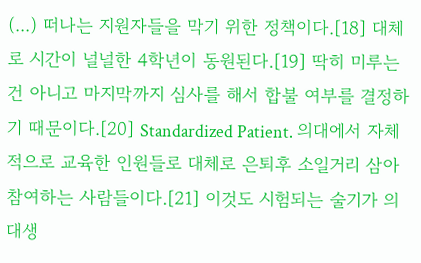(...) 떠나는 지원자들을 막기 위한 정책이다.[18] 대체로 시간이 널널한 4학년이 동원된다.[19] 딱히 미루는 건 아니고 마지막까지 심사를 해서 합불 여부를 결정하기 때문이다.[20] Standardized Patient. 의대에서 자체적으로 교육한 인원들로 대체로 은퇴후 소일거리 삼아 참여하는 사람들이다.[21] 이것도 시험되는 술기가 의대생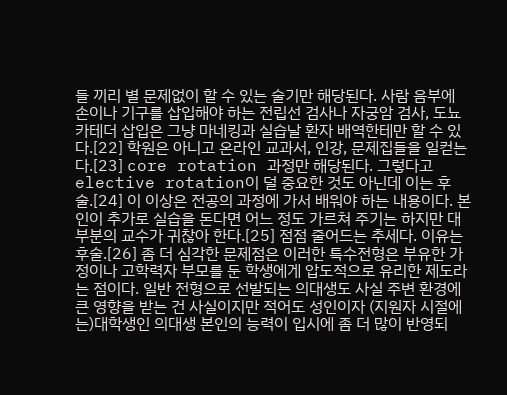들 끼리 별 문제없이 할 수 있는 술기만 해당된다. 사람 음부에 손이나 기구를 삽입해야 하는 전립선 검사나 자궁암 검사, 도뇨 카테더 삽입은 그냥 마네킹과 실습날 환자 배역한테만 할 수 있다.[22] 학원은 아니고 온라인 교과서, 인강, 문제집들을 일컫는다.[23] core rotation 과정만 해당된다. 그렇다고 elective rotation이 덜 중요한 것도 아닌데 이는 후술.[24] 이 이상은 전공의 과정에 가서 배워야 하는 내용이다. 본인이 추가로 실습을 돈다면 어느 정도 가르쳐 주기는 하지만 대부분의 교수가 귀찮아 한다.[25] 점점 줄어드는 추세다. 이유는 후술.[26] 좀 더 심각한 문제점은 이러한 특수전형은 부유한 가정이나 고학력자 부모를 둔 학생에게 압도적으로 유리한 제도라는 점이다. 일반 전형으로 선발되는 의대생도 사실 주변 환경에 큰 영향을 받는 건 사실이지만 적어도 성인이자 (지원자 시절에는)대학생인 의대생 본인의 능력이 입시에 좀 더 많이 반영되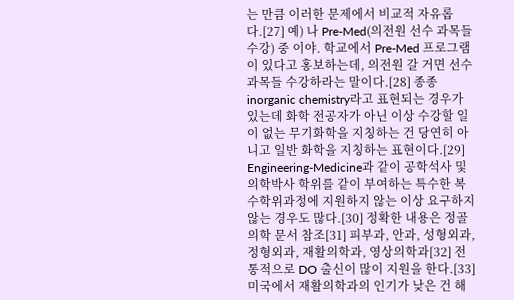는 만큼 이러한 문제에서 비교적 자유롭다.[27] 예) 나 Pre-Med(의전원 선수 과목들 수강) 중 이야. 학교에서 Pre-Med 프로그램이 있다고 홍보하는데, 의전원 갈 거면 선수과목들 수강하라는 말이다.[28] 종종 inorganic chemistry라고 표현되는 경우가 있는데 화학 전공자가 아닌 이상 수강할 일이 없는 무기화학을 지칭하는 건 당연히 아니고 일반 화학을 지칭하는 표현이다.[29] Engineering-Medicine과 같이 공학석사 및 의학박사 학위를 같이 부여하는 특수한 복수학위과정에 지원하지 않는 이상 요구하지 않는 경우도 많다.[30] 정확한 내용은 정골의학 문서 참조[31] 피부과, 안과, 성형외과, 정형외과, 재활의학과, 영상의학과[32] 전통적으로 DO 출신이 많이 지원을 한다.[33] 미국에서 재활의학과의 인기가 낮은 건 해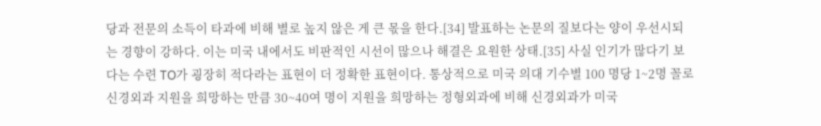당과 전문의 소득이 타과에 비해 별로 높지 않은 게 큰 몫을 한다.[34] 발표하는 논문의 질보다는 양이 우선시되는 경향이 강하다. 이는 미국 내에서도 비판적인 시선이 많으나 해결은 요원한 상태.[35] 사실 인기가 많다기 보다는 수련 TO가 굉장히 적다라는 표현이 더 정확한 표현이다. 통상적으로 미국 의대 기수별 100 명당 1~2명 꼴로 신경외과 지원을 희망하는 만큼 30~40여 명이 지원을 희망하는 정형외과에 비해 신경외과가 미국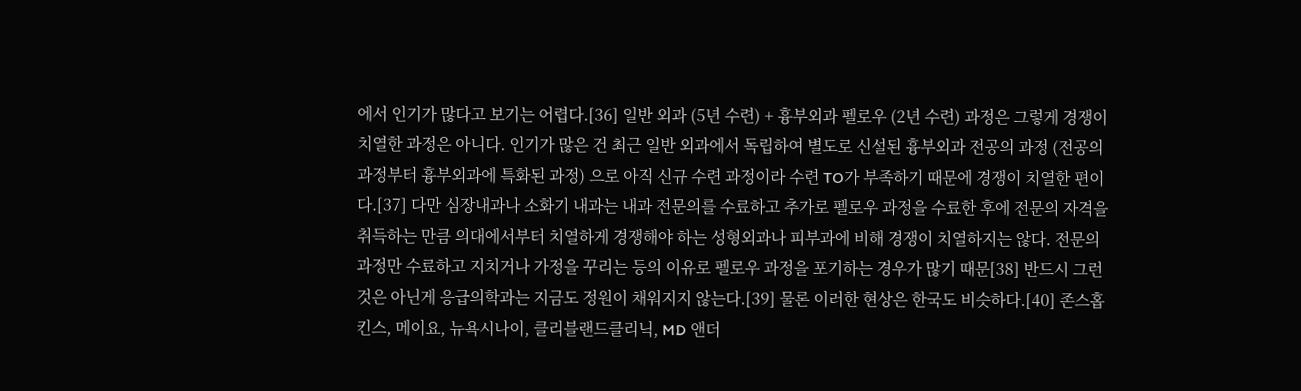에서 인기가 많다고 보기는 어렵다.[36] 일반 외과 (5년 수련) + 흉부외과 펠로우 (2년 수련) 과정은 그렇게 경쟁이 치열한 과정은 아니다. 인기가 많은 건 최근 일반 외과에서 독립하여 별도로 신설된 흉부외과 전공의 과정 (전공의 과정부터 흉부외과에 특화된 과정) 으로 아직 신규 수련 과정이라 수련 TO가 부족하기 때문에 경쟁이 치열한 편이다.[37] 다만 심장내과나 소화기 내과는 내과 전문의를 수료하고 추가로 펠로우 과정을 수료한 후에 전문의 자격을 취득하는 만큼 의대에서부터 치열하게 경쟁해야 하는 성형외과나 피부과에 비해 경쟁이 치열하지는 않다. 전문의 과정만 수료하고 지치거나 가정을 꾸리는 등의 이유로 펠로우 과정을 포기하는 경우가 많기 때문[38] 반드시 그런 것은 아닌게 응급의학과는 지금도 정원이 채워지지 않는다.[39] 물론 이러한 현상은 한국도 비슷하다.[40] 존스홉킨스, 메이요, 뉴욕시나이, 클리블랜드클리닉, MD 앤더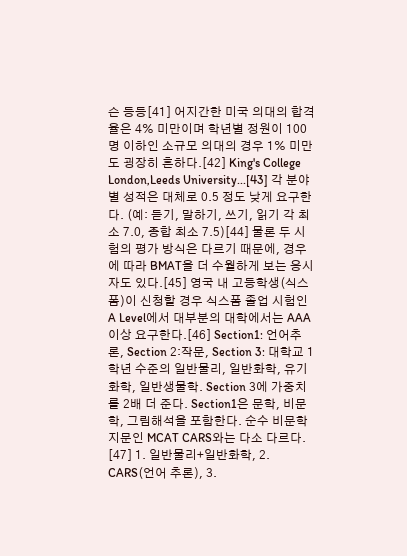슨 등등[41] 어지간한 미국 의대의 합격율은 4% 미만이며 학년별 정원이 100명 이하인 소규모 의대의 경우 1% 미만도 굉장히 흔하다.[42] King's College London,Leeds University...[43] 각 분야별 성적은 대체로 0.5 정도 낮게 요구한다. (예: 듣기, 말하기, 쓰기, 읽기 각 최소 7.0, 종합 최소 7.5)[44] 물론 두 시험의 평가 방식은 다르기 때문에, 경우에 따라 BMAT을 더 수월하게 보는 응시자도 있다.[45] 영국 내 고등학생(식스폼)이 신청할 경우 식스폼 졸업 시험인 A Level에서 대부분의 대학에서는 AAA 이상 요구한다.[46] Section1: 언어추론, Section 2:작문, Section 3: 대학교 1학년 수준의 일반물리, 일반화학, 유기화학, 일반생물학. Section 3에 가중치를 2배 더 준다. Section1은 문학, 비문학, 그림해석을 포함한다. 순수 비문학 지문인 MCAT CARS와는 다소 다르다. [47] 1. 일반물리+일반화학, 2. CARS(언어 추론), 3.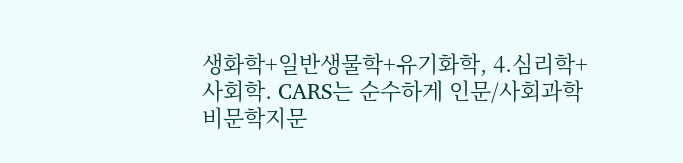생화학+일반생물학+유기화학, 4.심리학+사회학. CARS는 순수하게 인문/사회과학 비문학지문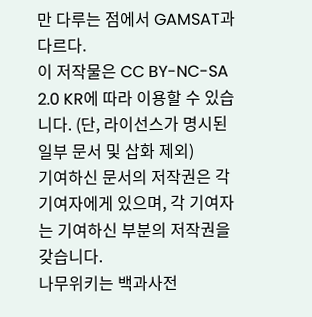만 다루는 점에서 GAMSAT과 다르다.
이 저작물은 CC BY-NC-SA 2.0 KR에 따라 이용할 수 있습니다. (단, 라이선스가 명시된 일부 문서 및 삽화 제외)
기여하신 문서의 저작권은 각 기여자에게 있으며, 각 기여자는 기여하신 부분의 저작권을 갖습니다.
나무위키는 백과사전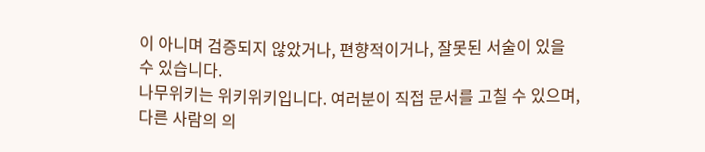이 아니며 검증되지 않았거나, 편향적이거나, 잘못된 서술이 있을 수 있습니다.
나무위키는 위키위키입니다. 여러분이 직접 문서를 고칠 수 있으며, 다른 사람의 의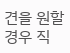견을 원할 경우 직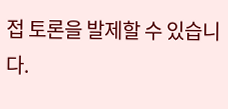접 토론을 발제할 수 있습니다.